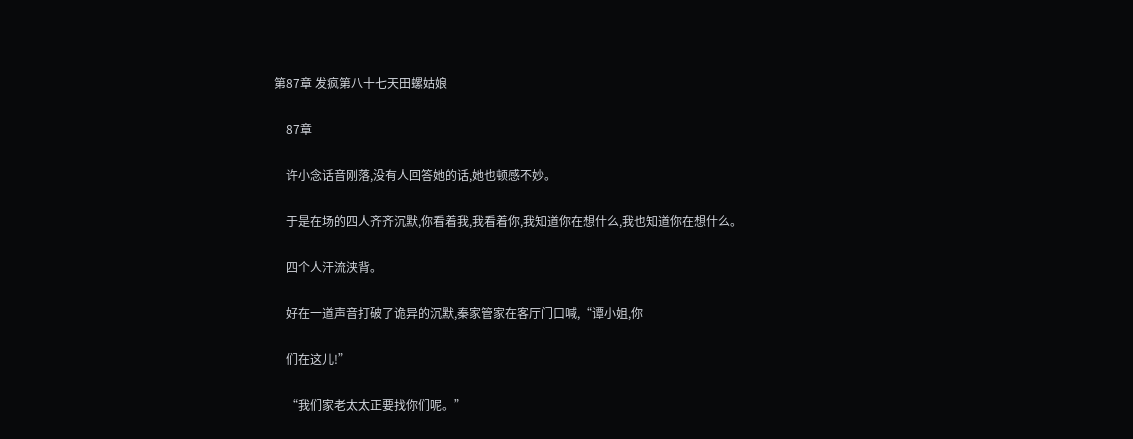第87章 发疯第八十七天田螺姑娘

    87章

    许小念话音刚落,没有人回答她的话,她也顿感不妙。

    于是在场的四人齐齐沉默,你看着我,我看着你,我知道你在想什么,我也知道你在想什么。

    四个人汗流浃背。

    好在一道声音打破了诡异的沉默,秦家管家在客厅门口喊,“谭小姐,你

    们在这儿!”

    “我们家老太太正要找你们呢。”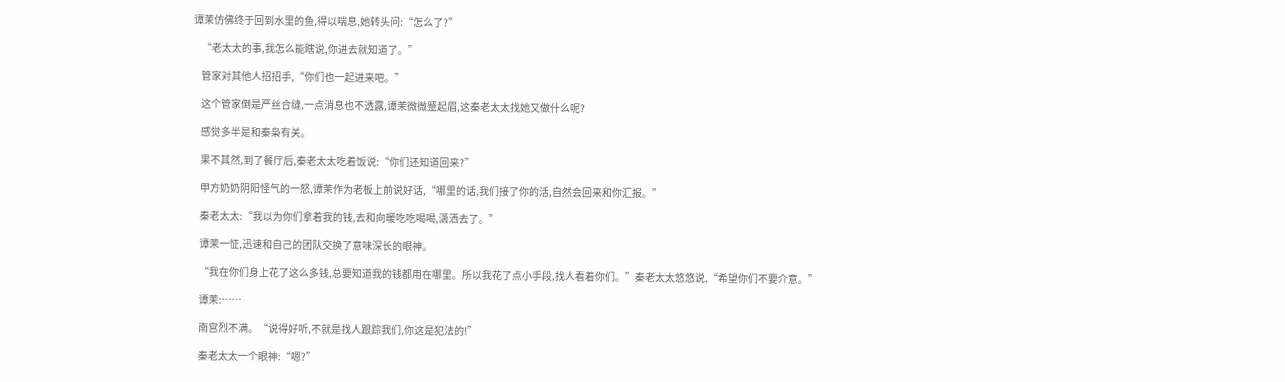谭茉仿佛终于回到水里的鱼,得以喘息,她转头问:“怎么了?”

    “老太太的事,我怎么能瞎说,你进去就知道了。”

    管家对其他人招招手,“你们也一起进来吧。”

    这个管家倒是严丝合缝,一点消息也不透露,谭茉微微蹙起眉,这秦老太太找她又做什么呢?

    感觉多半是和秦枭有关。

    果不其然,到了餐厅后,秦老太太吃着饭说:“你们还知道回来?”

    甲方奶奶阴阳怪气的一怒,谭茉作为老板上前说好话,“哪里的话,我们接了你的活,自然会回来和你汇报。”

    秦老太太:“我以为你们拿着我的钱,去和向暖吃吃喝喝,潇洒去了。”

    谭茉一怔,迅速和自己的团队交换了意味深长的眼神。

    “我在你们身上花了这么多钱,总要知道我的钱都用在哪里。所以我花了点小手段,找人看着你们。”秦老太太悠悠说,“希望你们不要介意。”

    谭茉:……

    南宫烈不满。“说得好听,不就是找人跟踪我们,你这是犯法的!”

    秦老太太一个眼神:“嗯?”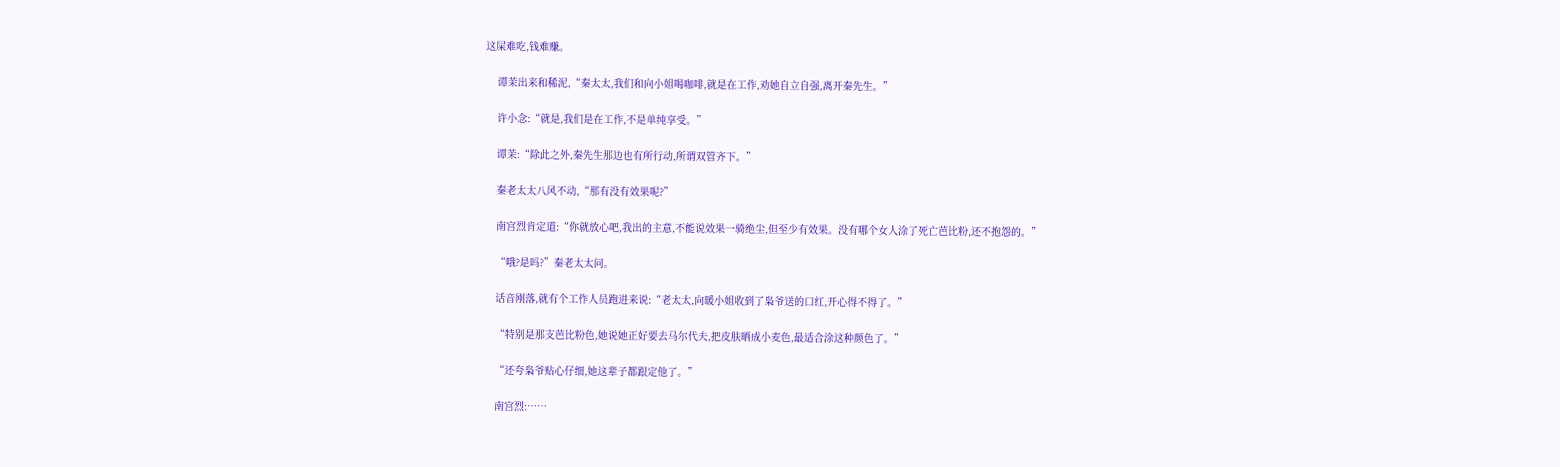这屎难吃,钱难赚。

    谭茉出来和稀泥,“秦太太,我们和向小姐喝咖啡,就是在工作,劝她自立自强,离开秦先生。”

    许小念:“就是,我们是在工作,不是单纯享受。”

    谭茉:“除此之外,秦先生那边也有所行动,所谓双管齐下。”

    秦老太太八风不动,“那有没有效果呢?”

    南宫烈肯定道:“你就放心吧,我出的主意,不能说效果一骑绝尘,但至少有效果。没有哪个女人涂了死亡芭比粉,还不抱怨的。”

    “哦?是吗?”秦老太太问。

    话音刚落,就有个工作人员跑进来说:“老太太,向暖小姐收到了枭爷送的口红,开心得不得了。”

    “特别是那支芭比粉色,她说她正好要去马尔代夫,把皮肤晒成小麦色,最适合涂这种颜色了。”

    “还夸枭爷贴心仔细,她这辈子都跟定他了。”

    南宫烈:……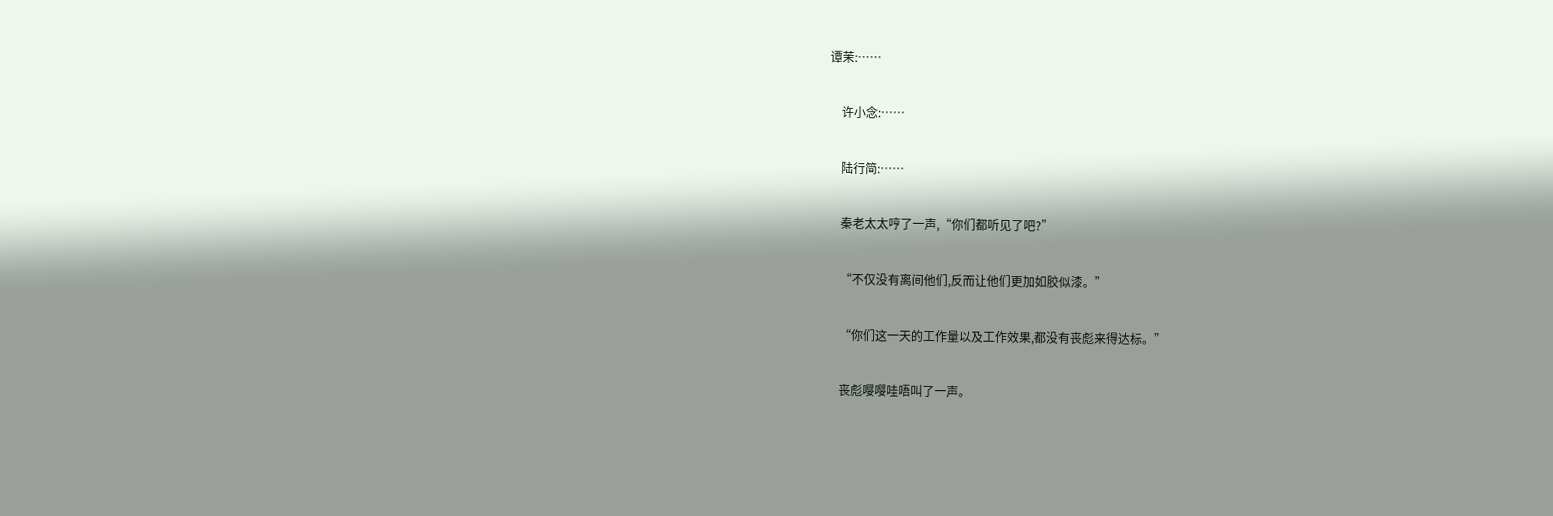谭茉:……

    许小念:……

    陆行简:……

    秦老太太哼了一声,“你们都听见了吧?”

    “不仅没有离间他们,反而让他们更加如胶似漆。”

    “你们这一天的工作量以及工作效果,都没有丧彪来得达标。”

    丧彪嘤嘤哇唔叫了一声。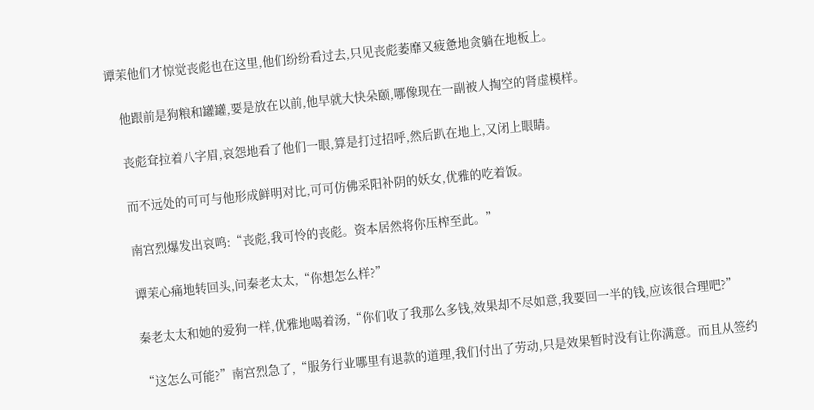谭茉他们才惊觉丧彪也在这里,他们纷纷看过去,只见丧彪萎靡又疲惫地贪躺在地板上。

    他跟前是狗粮和罐罐,要是放在以前,他早就大快朵颐,哪像现在一副被人掏空的肾虚模样。

    丧彪耷拉着八字眉,哀怨地看了他们一眼,算是打过招呼,然后趴在地上,又闭上眼睛。

    而不远处的可可与他形成鲜明对比,可可仿佛采阳补阴的妖女,优雅的吃着饭。

    南宫烈爆发出哀鸣:“丧彪,我可怜的丧彪。资本居然将你压榨至此。”

    谭茉心痛地转回头,问秦老太太,“你想怎么样?”

    秦老太太和她的爱狗一样,优雅地喝着汤,“你们收了我那么多钱,效果却不尽如意,我要回一半的钱,应该很合理吧?”

    “这怎么可能?”南宫烈急了,“服务行业哪里有退款的道理,我们付出了劳动,只是效果暂时没有让你满意。而且从签约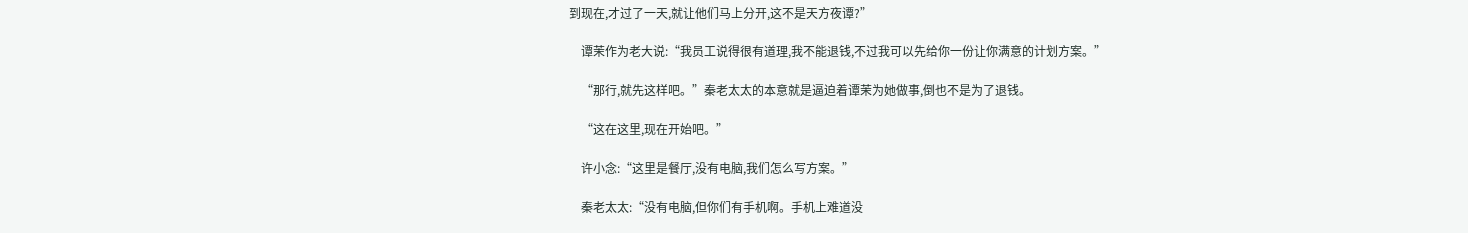到现在,才过了一天,就让他们马上分开,这不是天方夜谭?”

    谭茉作为老大说:“我员工说得很有道理,我不能退钱,不过我可以先给你一份让你满意的计划方案。”

    “那行,就先这样吧。”秦老太太的本意就是逼迫着谭茉为她做事,倒也不是为了退钱。

    “这在这里,现在开始吧。”

    许小念:“这里是餐厅,没有电脑,我们怎么写方案。”

    秦老太太:“没有电脑,但你们有手机啊。手机上难道没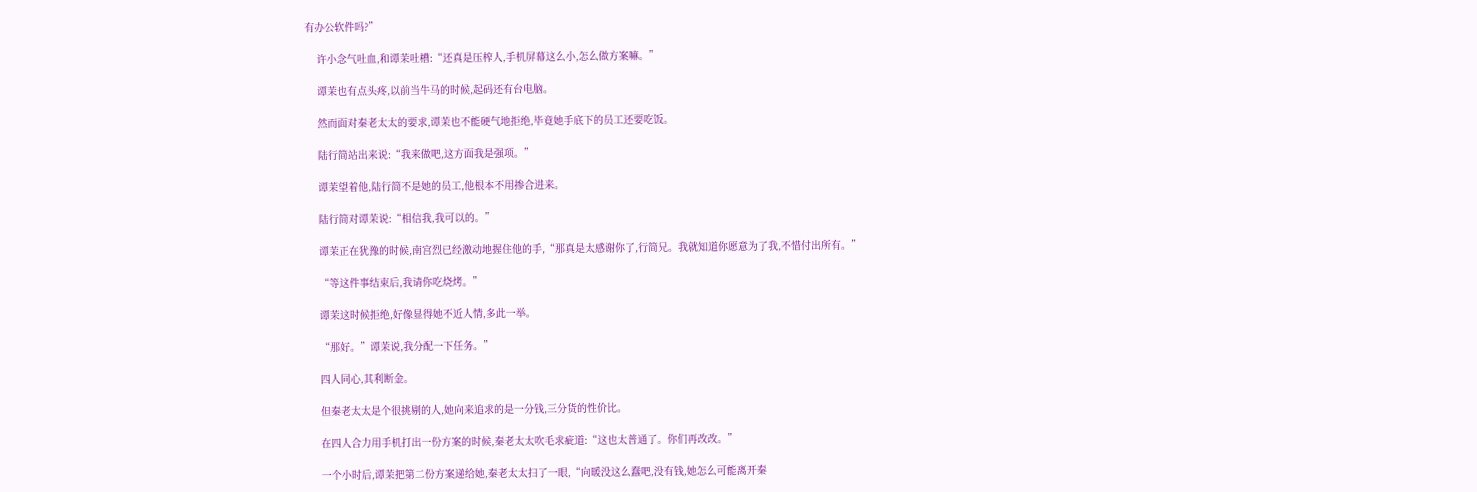有办公软件吗?”

    许小念气吐血,和谭茉吐槽:“还真是压榨人,手机屏幕这么小,怎么做方案嘛。”

    谭茉也有点头疼,以前当牛马的时候,起码还有台电脑。

    然而面对秦老太太的要求,谭茉也不能硬气地拒绝,毕竟她手底下的员工还要吃饭。

    陆行简站出来说:“我来做吧,这方面我是强项。”

    谭茉望着他,陆行简不是她的员工,他根本不用掺合进来。

    陆行简对谭茉说:“相信我,我可以的。”

    谭茉正在犹豫的时候,南宫烈已经激动地握住他的手,“那真是太感谢你了,行简兄。我就知道你愿意为了我,不惜付出所有。”

    “等这件事结束后,我请你吃烧烤。”

    谭茉这时候拒绝,好像显得她不近人情,多此一举。

    “那好。”谭茉说,我分配一下任务。”

    四人同心,其利断金。

    但秦老太太是个很挑剔的人,她向来追求的是一分钱,三分货的性价比。

    在四人合力用手机打出一份方案的时候,秦老太太吹毛求疵道:“这也太普通了。你们再改改。”

    一个小时后,谭茉把第二份方案递给她,秦老太太扫了一眼,“向暖没这么蠢吧,没有钱,她怎么可能离开秦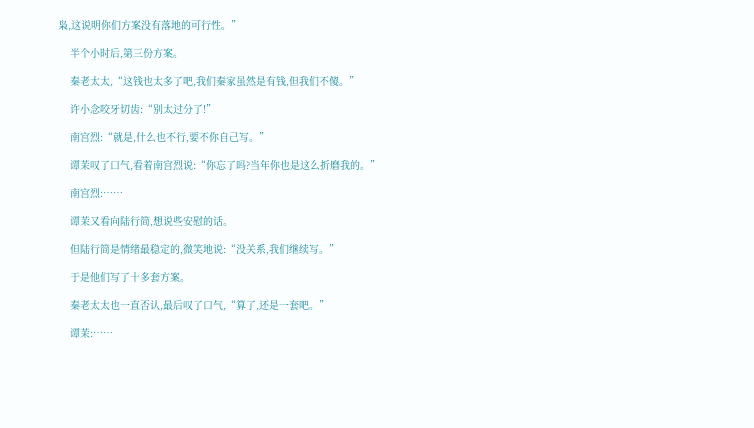枭,这说明你们方案没有落地的可行性。”

    半个小时后,第三份方案。

    秦老太太,“这钱也太多了吧,我们秦家虽然是有钱,但我们不傻。”

    许小念咬牙切齿:“别太过分了!”

    南宫烈:“就是,什么也不行,要不你自己写。”

    谭茉叹了口气,看着南宫烈说:“你忘了吗?当年你也是这么折磨我的。”

    南宫烈:……

    谭茉又看向陆行简,想说些安慰的话。

    但陆行简是情绪最稳定的,微笑地说:“没关系,我们继续写。”

    于是他们写了十多套方案。

    秦老太太也一直否认,最后叹了口气,“算了,还是一套吧。”

    谭茉:……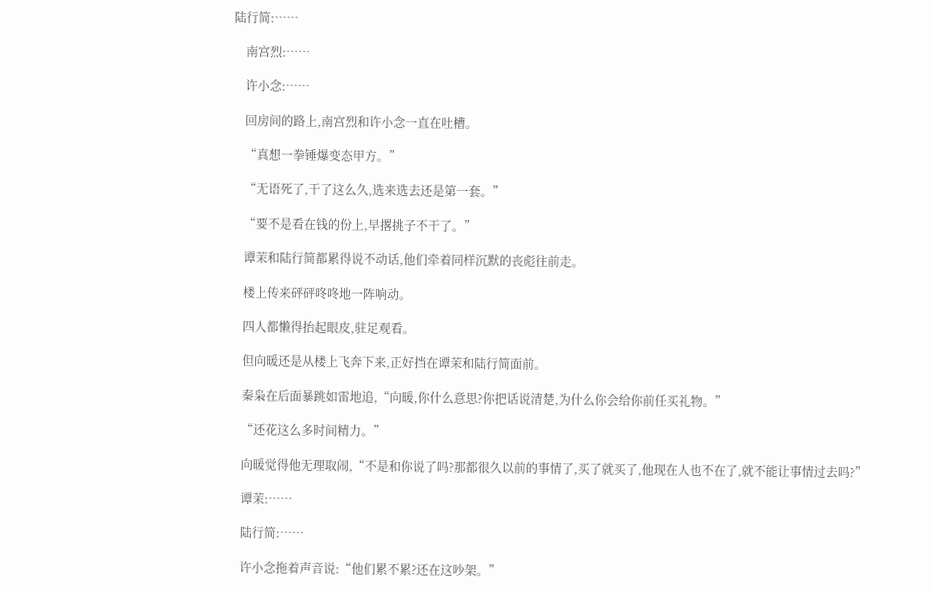陆行简:……

    南宫烈:……

    许小念:……

    回房间的路上,南宫烈和许小念一直在吐槽。

    “真想一拳锤爆变态甲方。”

    “无语死了,干了这么久,选来选去还是第一套。”

    “要不是看在钱的份上,早撂挑子不干了。”

    谭茉和陆行简都累得说不动话,他们牵着同样沉默的丧彪往前走。

    楼上传来砰砰咚咚地一阵响动。

    四人都懒得抬起眼皮,驻足观看。

    但向暖还是从楼上飞奔下来,正好挡在谭茉和陆行简面前。

    秦枭在后面暴跳如雷地追,“向暖,你什么意思?你把话说清楚,为什么你会给你前任买礼物。”

    “还花这么多时间精力。”

    向暖觉得他无理取闹,“不是和你说了吗?那都很久以前的事情了,买了就买了,他现在人也不在了,就不能让事情过去吗?”

    谭茉:……

    陆行简:……

    许小念拖着声音说:“他们累不累?还在这吵架。”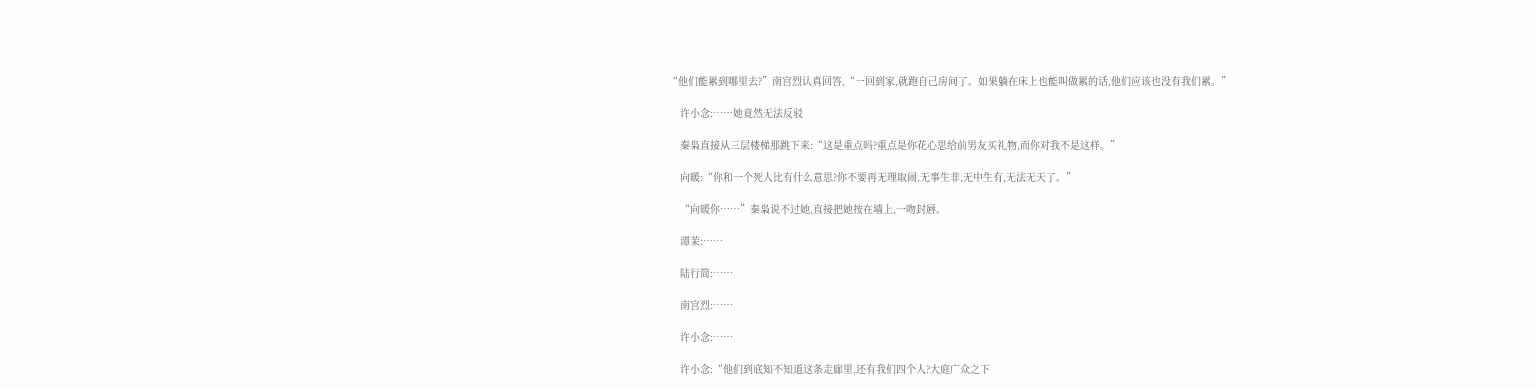“他们能累到哪里去?”南宫烈认真回答,“一回到家,就跑自己房间了。如果躺在床上也能叫做累的话,他们应该也没有我们累。”

    许小念:……她竟然无法反驳

    秦枭直接从三层楼梯那跳下来:“这是重点吗?重点是你花心思给前男友买礼物,而你对我不是这样。”

    向暖:“你和一个死人比有什么意思?你不要再无理取闹,无事生非,无中生有,无法无天了。”

    “向暖你……”秦枭说不过她,直接把她按在墙上,一吻封唇。

    谭茉:……

    陆行简:……

    南宫烈:……

    许小念:……

    许小念:“他们到底知不知道这条走廊里,还有我们四个人?大庭广众之下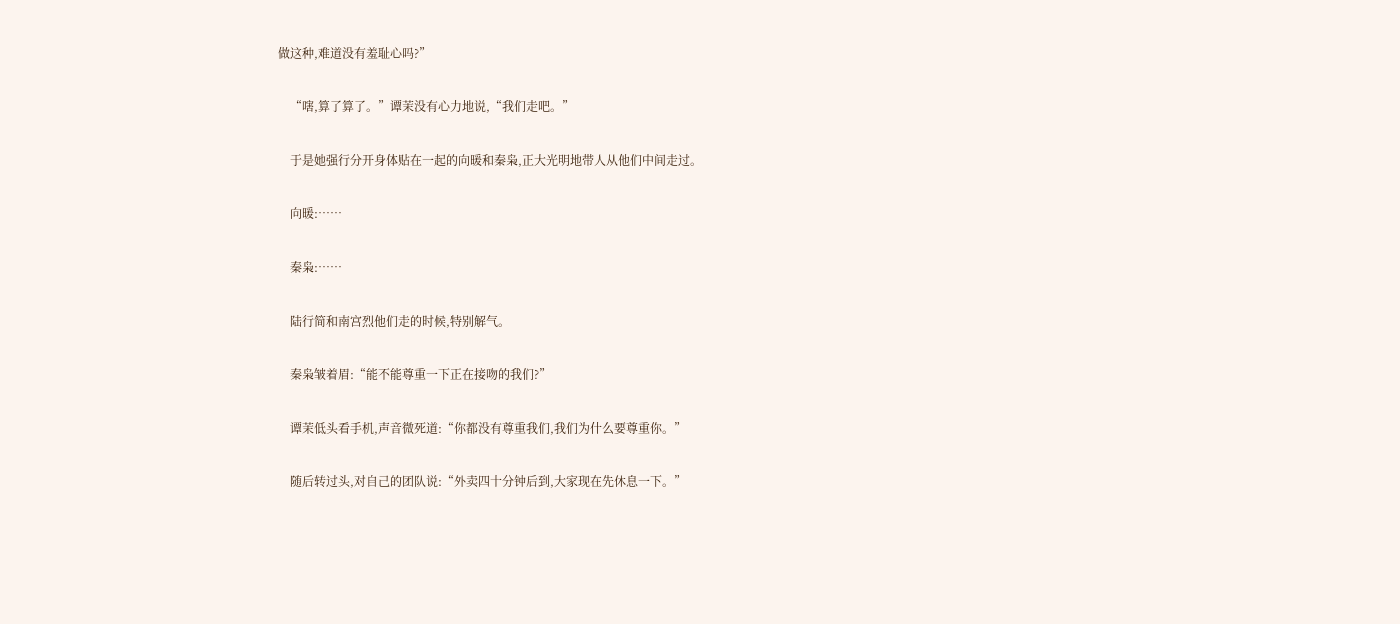做这种,难道没有羞耻心吗?”

    “嗐,算了算了。”谭茉没有心力地说,“我们走吧。”

    于是她强行分开身体贴在一起的向暖和秦枭,正大光明地带人从他们中间走过。

    向暖:……

    秦枭:……

    陆行简和南宫烈他们走的时候,特别解气。

    秦枭皱着眉:“能不能尊重一下正在接吻的我们?”

    谭茉低头看手机,声音微死道:“你都没有尊重我们,我们为什么要尊重你。”

    随后转过头,对自己的团队说:“外卖四十分钟后到,大家现在先休息一下。”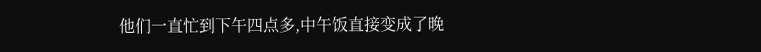他们一直忙到下午四点多,中午饭直接变成了晚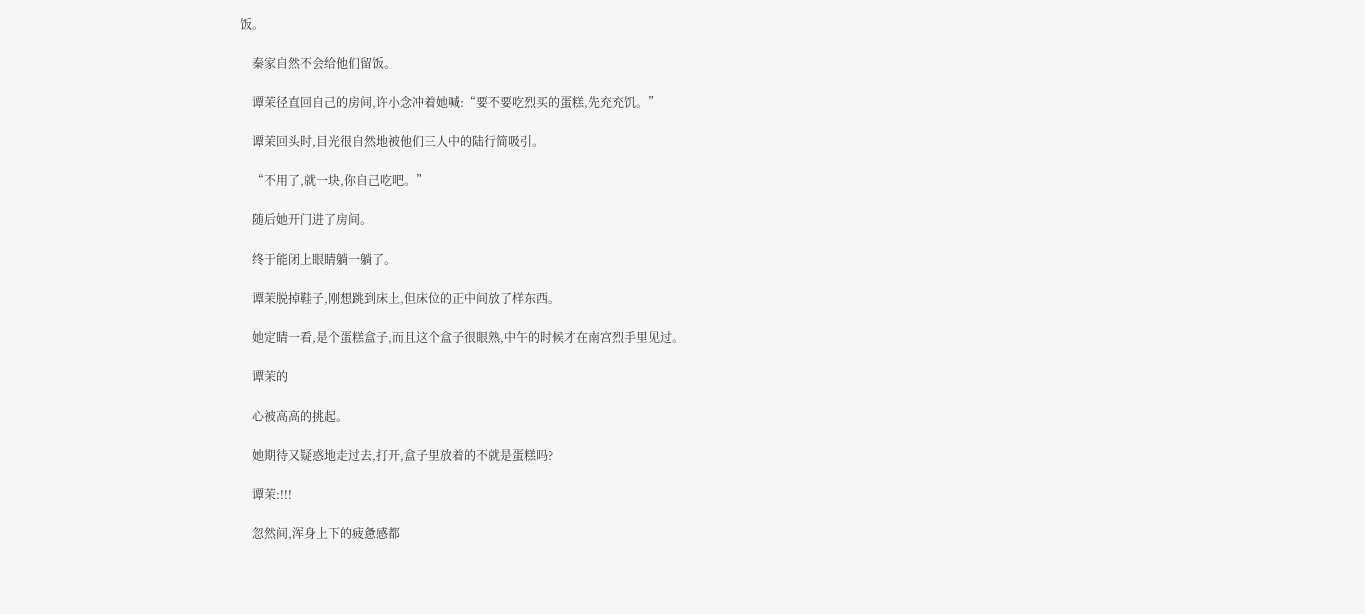饭。

    秦家自然不会给他们留饭。

    谭茉径直回自己的房间,许小念冲着她喊:“要不要吃烈买的蛋糕,先充充饥。”

    谭茉回头时,目光很自然地被他们三人中的陆行简吸引。

    “不用了,就一块,你自己吃吧。”

    随后她开门进了房间。

    终于能闭上眼睛躺一躺了。

    谭茉脱掉鞋子,刚想跳到床上,但床位的正中间放了样东西。

    她定睛一看,是个蛋糕盒子,而且这个盒子很眼熟,中午的时候才在南宫烈手里见过。

    谭茉的

    心被高高的挑起。

    她期待又疑惑地走过去,打开,盒子里放着的不就是蛋糕吗?

    谭茉:!!!

    忽然间,浑身上下的疲惫感都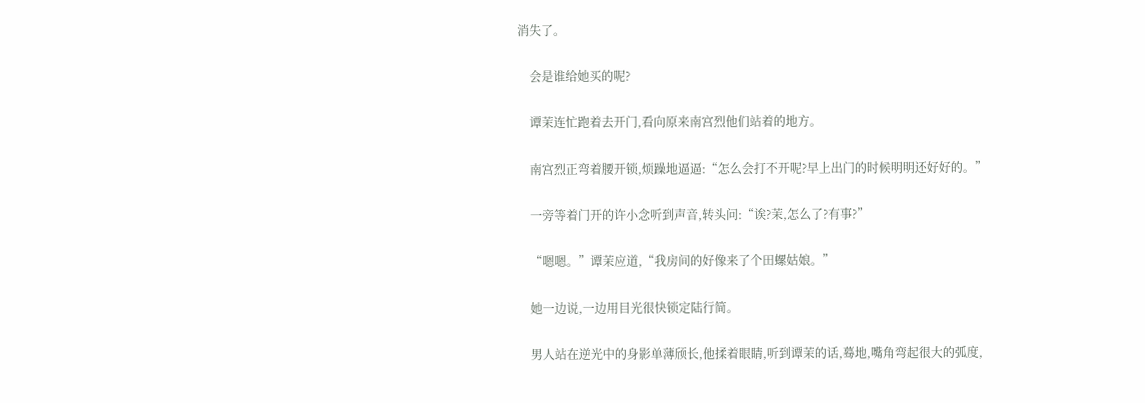消失了。

    会是谁给她买的呢?

    谭茉连忙跑着去开门,看向原来南宫烈他们站着的地方。

    南宫烈正弯着腰开锁,烦躁地逼逼:“怎么会打不开呢?早上出门的时候明明还好好的。”

    一旁等着门开的许小念听到声音,转头问:“诶?茉,怎么了?有事?”

    “嗯嗯。”谭茉应道,“我房间的好像来了个田螺姑娘。”

    她一边说,一边用目光很快锁定陆行简。

    男人站在逆光中的身影单薄颀长,他揉着眼睛,听到谭茉的话,蓦地,嘴角弯起很大的弧度,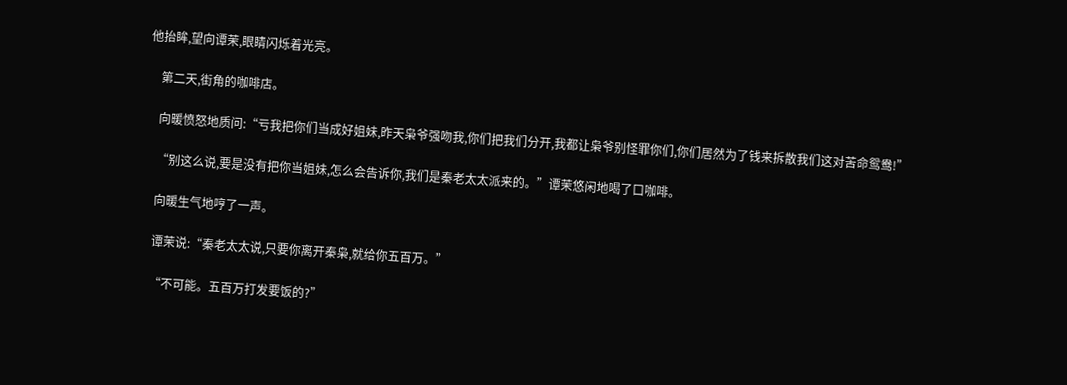他抬眸,望向谭茉,眼睛闪烁着光亮。

    第二天,街角的咖啡店。

    向暖愤怒地质问:“亏我把你们当成好姐妹,昨天枭爷强吻我,你们把我们分开,我都让枭爷别怪罪你们,你们居然为了钱来拆散我们这对苦命鸳鸯!”

    “别这么说,要是没有把你当姐妹,怎么会告诉你,我们是秦老太太派来的。”谭茉悠闲地喝了口咖啡。

    向暖生气地哼了一声。

    谭茉说:“秦老太太说,只要你离开秦枭,就给你五百万。”

    “不可能。五百万打发要饭的?”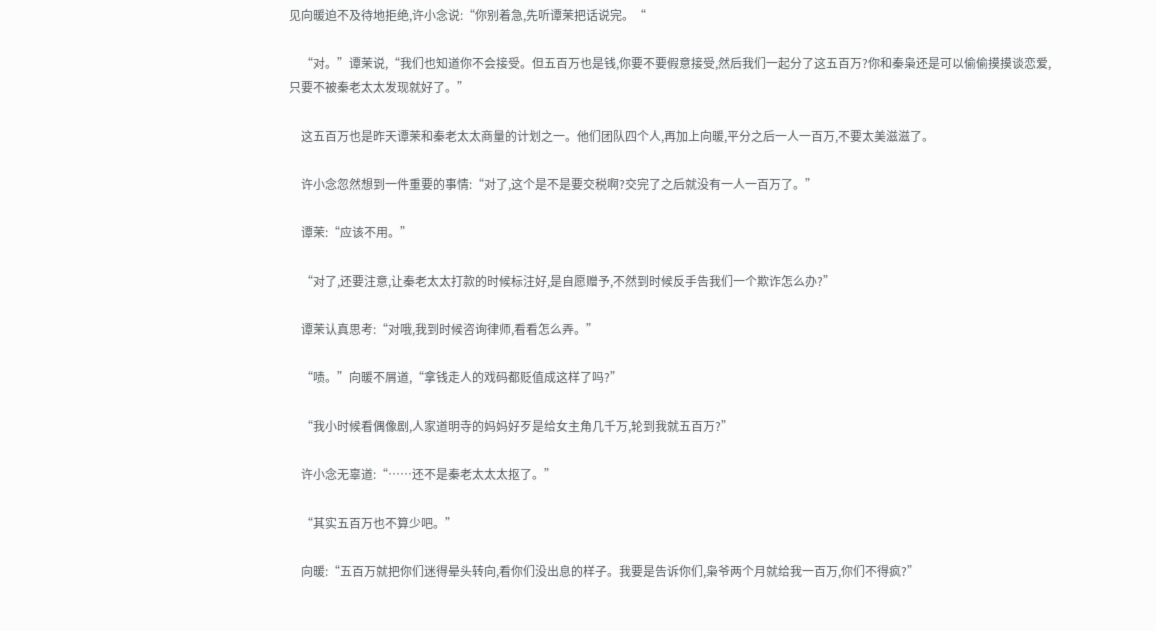见向暖迫不及待地拒绝,许小念说:“你别着急,先听谭茉把话说完。“

    “对。”谭茉说,“我们也知道你不会接受。但五百万也是钱,你要不要假意接受,然后我们一起分了这五百万?你和秦枭还是可以偷偷摸摸谈恋爱,只要不被秦老太太发现就好了。”

    这五百万也是昨天谭茉和秦老太太商量的计划之一。他们团队四个人,再加上向暖,平分之后一人一百万,不要太美滋滋了。

    许小念忽然想到一件重要的事情:“对了,这个是不是要交税啊?交完了之后就没有一人一百万了。”

    谭茉:“应该不用。”

    “对了,还要注意,让秦老太太打款的时候标注好,是自愿赠予,不然到时候反手告我们一个欺诈怎么办?”

    谭茉认真思考:“对哦,我到时候咨询律师,看看怎么弄。”

    “啧。”向暖不屑道,“拿钱走人的戏码都贬值成这样了吗?”

    “我小时候看偶像剧,人家道明寺的妈妈好歹是给女主角几千万,轮到我就五百万?”

    许小念无辜道:“……还不是秦老太太太抠了。”

    “其实五百万也不算少吧。”

    向暖:“五百万就把你们迷得晕头转向,看你们没出息的样子。我要是告诉你们,枭爷两个月就给我一百万,你们不得疯?”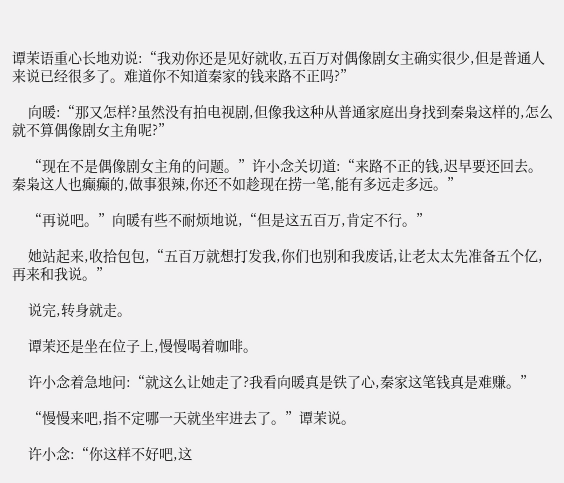谭茉语重心长地劝说:“我劝你还是见好就收,五百万对偶像剧女主确实很少,但是普通人来说已经很多了。难道你不知道秦家的钱来路不正吗?”

    向暖:“那又怎样?虽然没有拍电视剧,但像我这种从普通家庭出身找到秦枭这样的,怎么就不算偶像剧女主角呢?”

    “现在不是偶像剧女主角的问题。”许小念关切道:“来路不正的钱,迟早要还回去。秦枭这人也癫癫的,做事狠辣,你还不如趁现在捞一笔,能有多远走多远。”

    “再说吧。”向暖有些不耐烦地说,“但是这五百万,肯定不行。”

    她站起来,收拾包包,“五百万就想打发我,你们也别和我废话,让老太太先准备五个亿,再来和我说。”

    说完,转身就走。

    谭茉还是坐在位子上,慢慢喝着咖啡。

    许小念着急地问:“就这么让她走了?我看向暖真是铁了心,秦家这笔钱真是难赚。”

    “慢慢来吧,指不定哪一天就坐牢进去了。”谭茉说。

    许小念:“你这样不好吧,这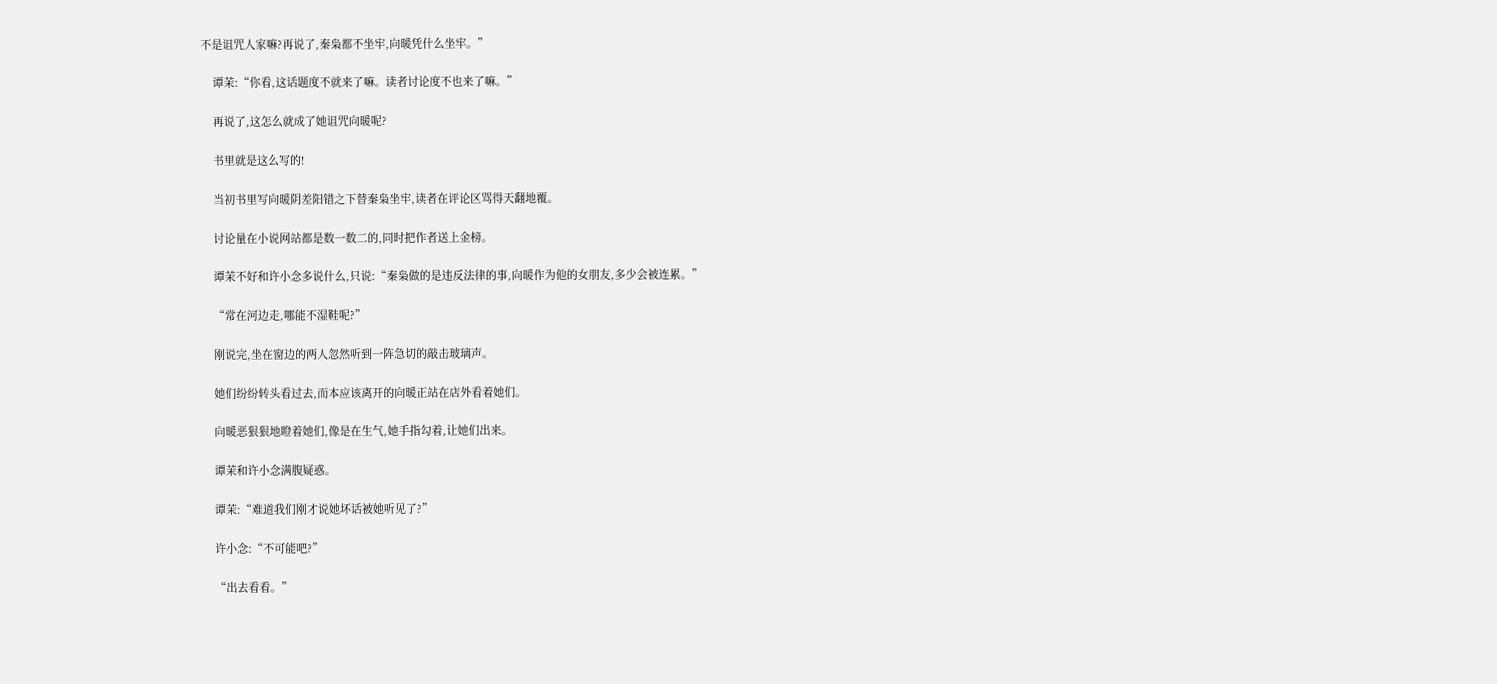不是诅咒人家嘛?再说了,秦枭都不坐牢,向暖凭什么坐牢。”

    谭茉:“你看,这话题度不就来了嘛。读者讨论度不也来了嘛。”

    再说了,这怎么就成了她诅咒向暖呢?

    书里就是这么写的!

    当初书里写向暖阴差阳错之下替秦枭坐牢,读者在评论区骂得天翻地覆。

    讨论量在小说网站都是数一数二的,同时把作者送上金榜。

    谭茉不好和许小念多说什么,只说:“秦枭做的是违反法律的事,向暖作为他的女朋友,多少会被连累。”

    “常在河边走,哪能不湿鞋呢?”

    刚说完,坐在窗边的两人忽然听到一阵急切的敲击玻璃声。

    她们纷纷转头看过去,而本应该离开的向暖正站在店外看着她们。

    向暖恶狠狠地瞪着她们,像是在生气,她手指勾着,让她们出来。

    谭茉和许小念满腹疑惑。

    谭茉:“难道我们刚才说她坏话被她听见了?”

    许小念:“不可能吧?”

    “出去看看。”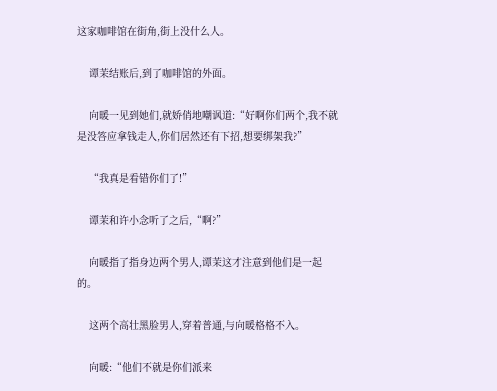这家咖啡馆在街角,街上没什么人。

    谭茉结账后,到了咖啡馆的外面。

    向暖一见到她们,就娇俏地嘲讽道:“好啊你们两个,我不就是没答应拿钱走人,你们居然还有下招,想要绑架我?”

    “我真是看错你们了!”

    谭茉和许小念听了之后,“啊?”

    向暖指了指身边两个男人,谭茉这才注意到他们是一起的。

    这两个高壮黑脸男人,穿着普通,与向暖格格不入。

    向暖:“他们不就是你们派来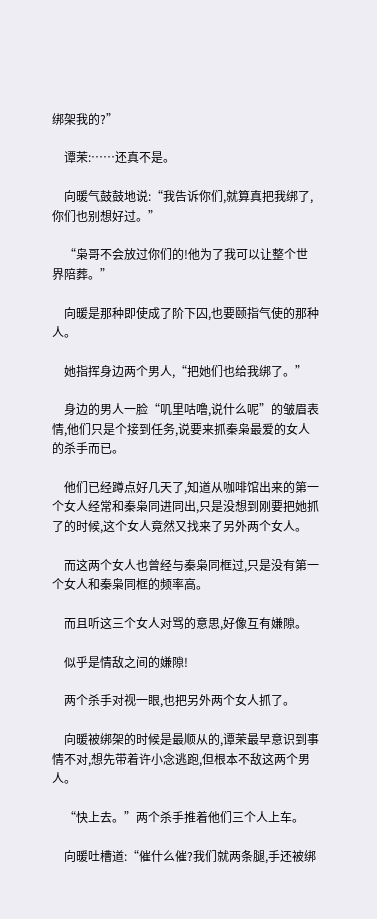绑架我的?”

    谭茉:……还真不是。

    向暖气鼓鼓地说:“我告诉你们,就算真把我绑了,你们也别想好过。”

    “枭哥不会放过你们的!他为了我可以让整个世界陪葬。”

    向暖是那种即使成了阶下囚,也要颐指气使的那种人。

    她指挥身边两个男人,“把她们也给我绑了。”

    身边的男人一脸“叽里咕噜,说什么呢”的皱眉表情,他们只是个接到任务,说要来抓秦枭最爱的女人的杀手而已。

    他们已经蹲点好几天了,知道从咖啡馆出来的第一个女人经常和秦枭同进同出,只是没想到刚要把她抓了的时候,这个女人竟然又找来了另外两个女人。

    而这两个女人也曾经与秦枭同框过,只是没有第一个女人和秦枭同框的频率高。

    而且听这三个女人对骂的意思,好像互有嫌隙。

    似乎是情敌之间的嫌隙!

    两个杀手对视一眼,也把另外两个女人抓了。

    向暖被绑架的时候是最顺从的,谭茉最早意识到事情不对,想先带着许小念逃跑,但根本不敌这两个男人。

    “快上去。”两个杀手推着他们三个人上车。

    向暖吐槽道:“催什么催?我们就两条腿,手还被绑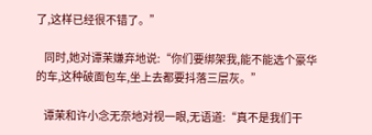了,这样已经很不错了。”

    同时,她对谭茉嫌弃地说:“你们要绑架我,能不能选个豪华的车,这种破面包车,坐上去都要抖落三层灰。”

    谭茉和许小念无奈地对视一眼,无语道:“真不是我们干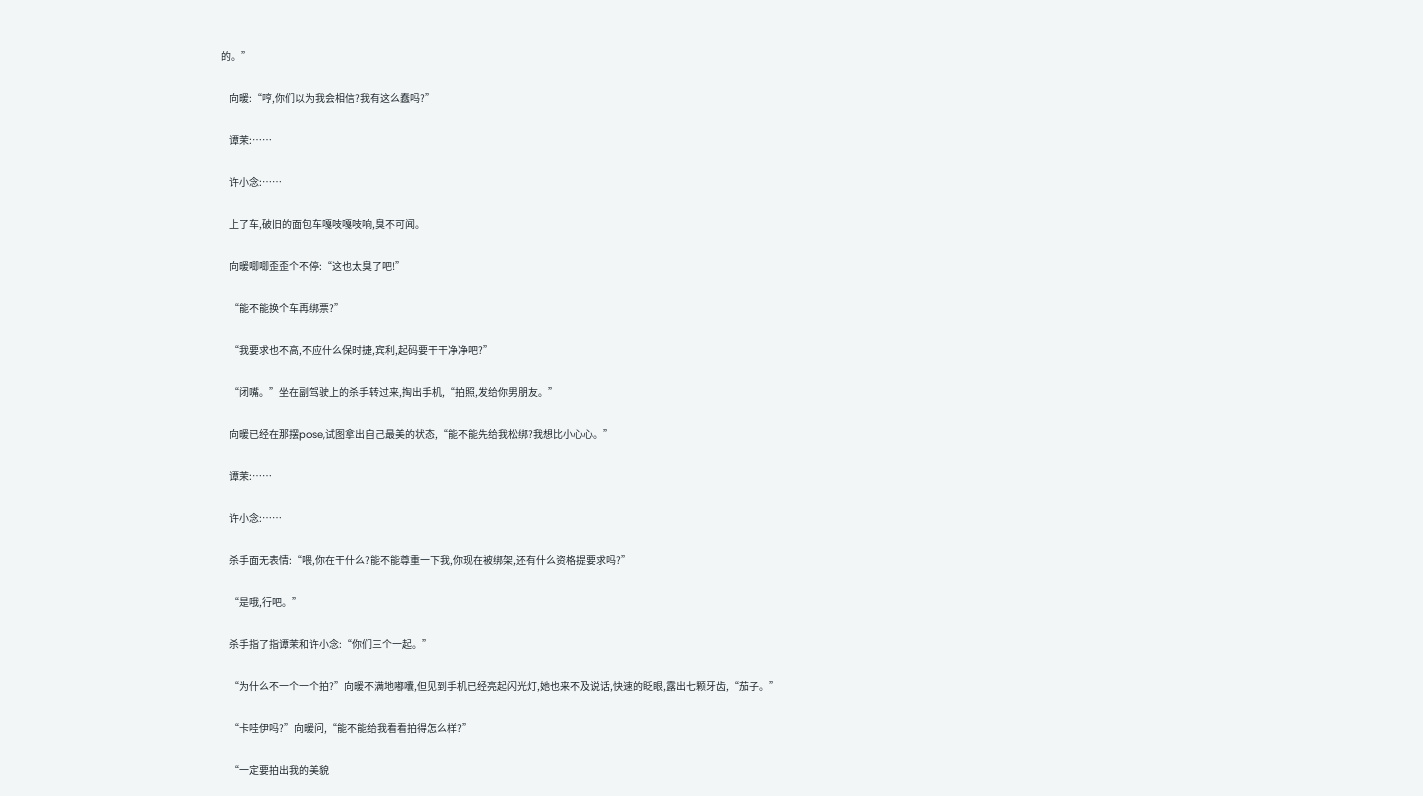的。”

    向暖:“哼,你们以为我会相信?我有这么蠢吗?”

    谭茉:……

    许小念:……

    上了车,破旧的面包车嘎吱嘎吱响,臭不可闻。

    向暖唧唧歪歪个不停:“这也太臭了吧!”

    “能不能换个车再绑票?”

    “我要求也不高,不应什么保时捷,宾利,起码要干干净净吧?”

    “闭嘴。”坐在副驾驶上的杀手转过来,掏出手机,“拍照,发给你男朋友。”

    向暖已经在那摆pose,试图拿出自己最美的状态,“能不能先给我松绑?我想比小心心。”

    谭茉:……

    许小念:……

    杀手面无表情:“喂,你在干什么?能不能尊重一下我,你现在被绑架,还有什么资格提要求吗?”

    “是哦,行吧。”

    杀手指了指谭茉和许小念:“你们三个一起。”

    “为什么不一个一个拍?”向暖不满地嘟囔,但见到手机已经亮起闪光灯,她也来不及说话,快速的眨眼,露出七颗牙齿,“茄子。”

    “卡哇伊吗?”向暖问,“能不能给我看看拍得怎么样?”

    “一定要拍出我的美貌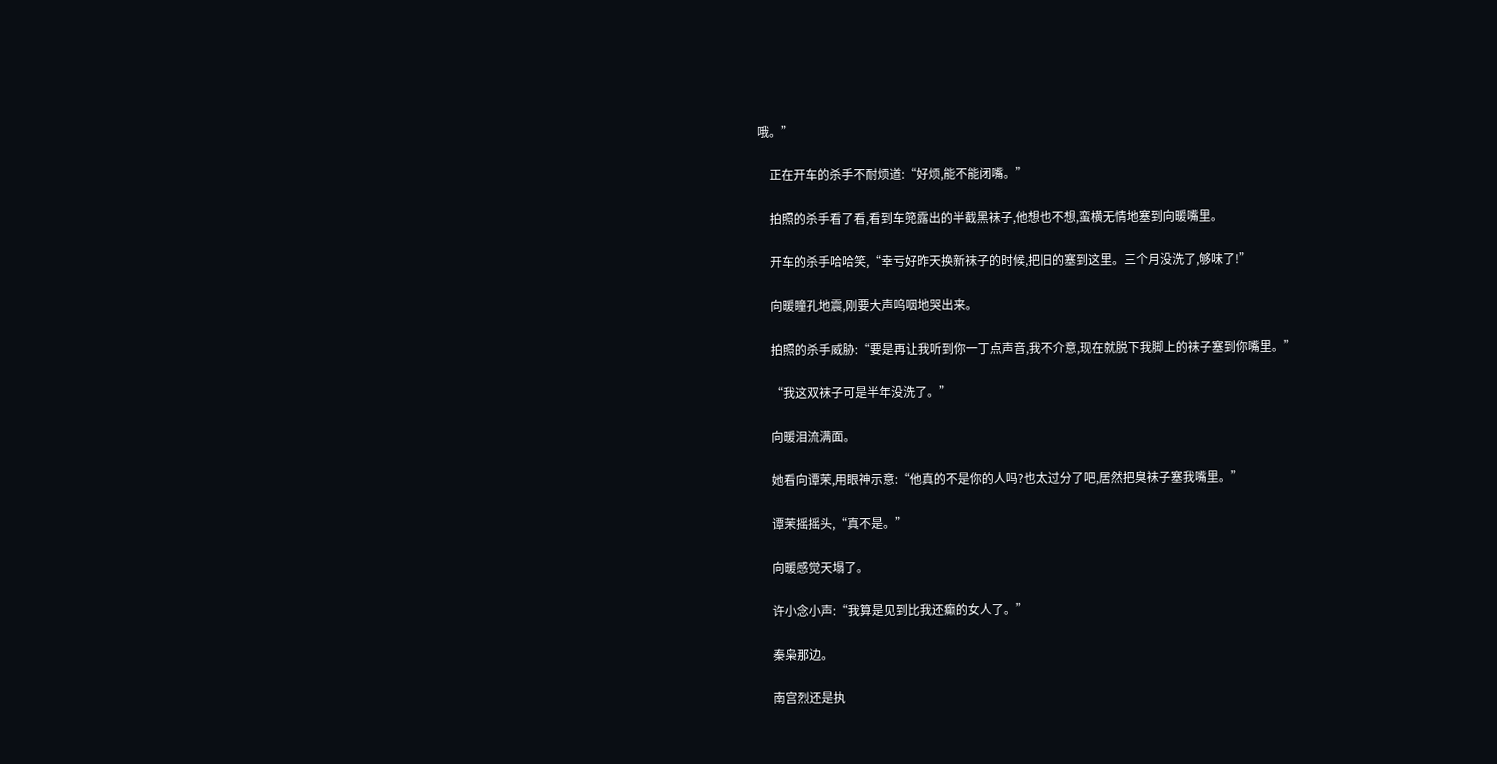哦。”

    正在开车的杀手不耐烦道:“好烦,能不能闭嘴。”

    拍照的杀手看了看,看到车篼露出的半截黑袜子,他想也不想,蛮横无情地塞到向暖嘴里。

    开车的杀手哈哈笑,“幸亏好昨天换新袜子的时候,把旧的塞到这里。三个月没洗了,够味了!”

    向暖瞳孔地震,刚要大声呜咽地哭出来。

    拍照的杀手威胁:“要是再让我听到你一丁点声音,我不介意,现在就脱下我脚上的袜子塞到你嘴里。”

    “我这双袜子可是半年没洗了。”

    向暖泪流满面。

    她看向谭茉,用眼神示意:“他真的不是你的人吗?也太过分了吧,居然把臭袜子塞我嘴里。”

    谭茉摇摇头,“真不是。”

    向暖感觉天塌了。

    许小念小声:“我算是见到比我还癫的女人了。”

    秦枭那边。

    南宫烈还是执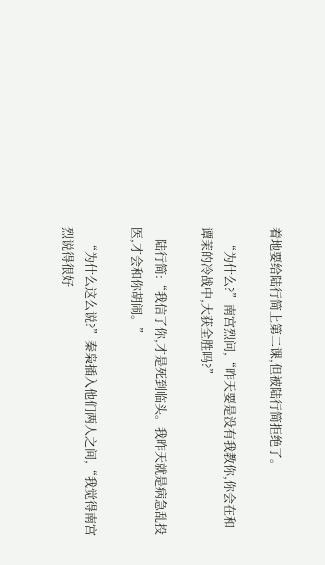着地要给陆行简上第二课,但被陆行简拒绝了。

    “为什么?”南宫烈问,“昨天要是没有我教你,你会在和谭茉的冷战中,大获全胜吗?”

    陆行简:“我信了你,才是死到临头。我昨天就是病急乱投医,才会和你胡闹。”

    “为什么这么说?”秦枭插入他们两人之间,“我觉得南宫烈说得很好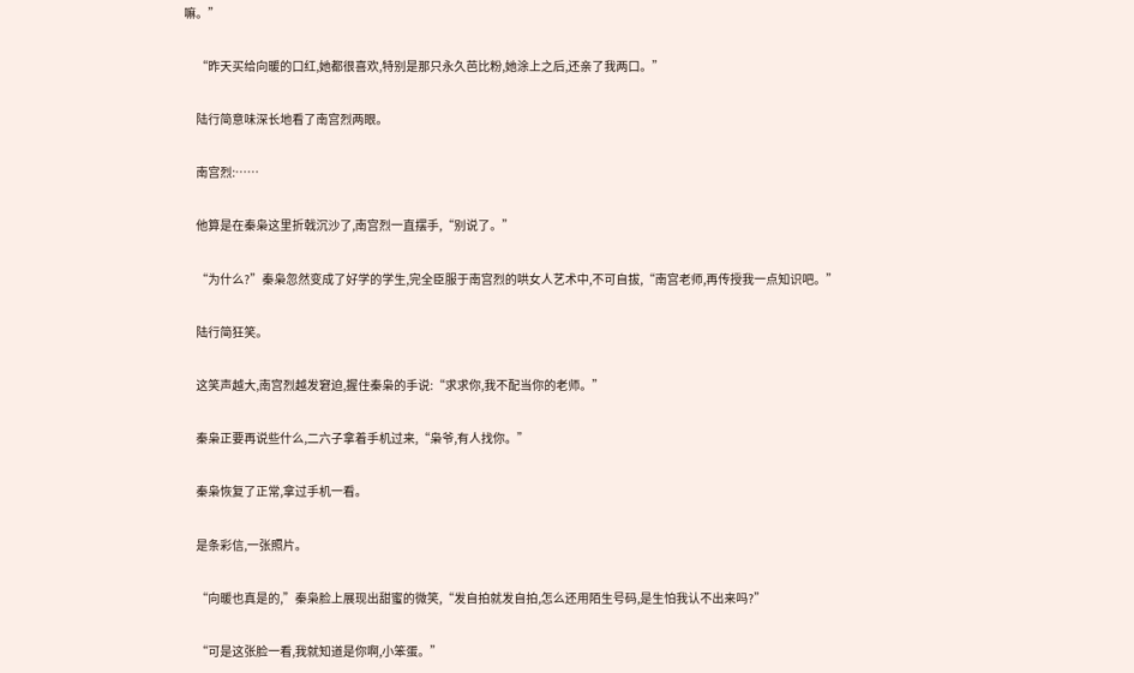嘛。”

    “昨天买给向暖的口红,她都很喜欢,特别是那只永久芭比粉,她涂上之后,还亲了我两口。”

    陆行简意味深长地看了南宫烈两眼。

    南宫烈:……

    他算是在秦枭这里折戟沉沙了,南宫烈一直摆手,“别说了。”

    “为什么?”秦枭忽然变成了好学的学生,完全臣服于南宫烈的哄女人艺术中,不可自拔,“南宫老师,再传授我一点知识吧。”

    陆行简狂笑。

    这笑声越大,南宫烈越发窘迫,握住秦枭的手说:“求求你,我不配当你的老师。”

    秦枭正要再说些什么,二六子拿着手机过来,“枭爷,有人找你。”

    秦枭恢复了正常,拿过手机一看。

    是条彩信,一张照片。

    “向暖也真是的,”秦枭脸上展现出甜蜜的微笑,“发自拍就发自拍,怎么还用陌生号码,是生怕我认不出来吗?”

    “可是这张脸一看,我就知道是你啊,小笨蛋。”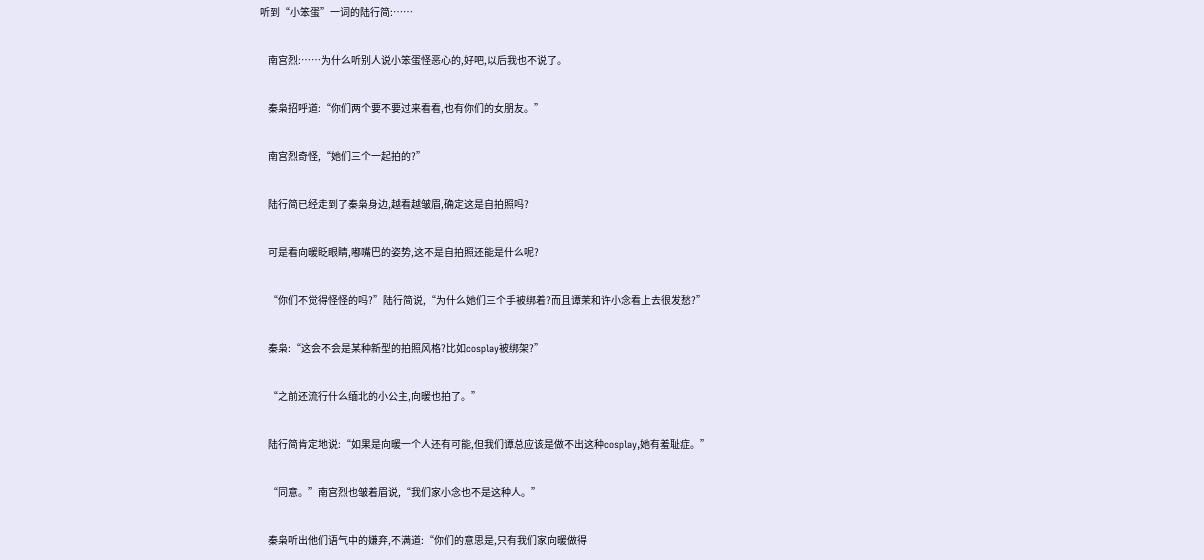听到“小笨蛋”一词的陆行简:……

    南宫烈:……为什么听别人说小笨蛋怪恶心的,好吧,以后我也不说了。

    秦枭招呼道:“你们两个要不要过来看看,也有你们的女朋友。”

    南宫烈奇怪,“她们三个一起拍的?”

    陆行简已经走到了秦枭身边,越看越皱眉,确定这是自拍照吗?

    可是看向暖眨眼睛,嘟嘴巴的姿势,这不是自拍照还能是什么呢?

    “你们不觉得怪怪的吗?”陆行简说,“为什么她们三个手被绑着?而且谭茉和许小念看上去很发愁?”

    秦枭:“这会不会是某种新型的拍照风格?比如cosplay被绑架?”

    “之前还流行什么缅北的小公主,向暖也拍了。”

    陆行简肯定地说:“如果是向暖一个人还有可能,但我们谭总应该是做不出这种cosplay,她有羞耻症。”

    “同意。”南宫烈也皱着眉说,“我们家小念也不是这种人。”

    秦枭听出他们语气中的嫌弃,不满道:“你们的意思是,只有我们家向暖做得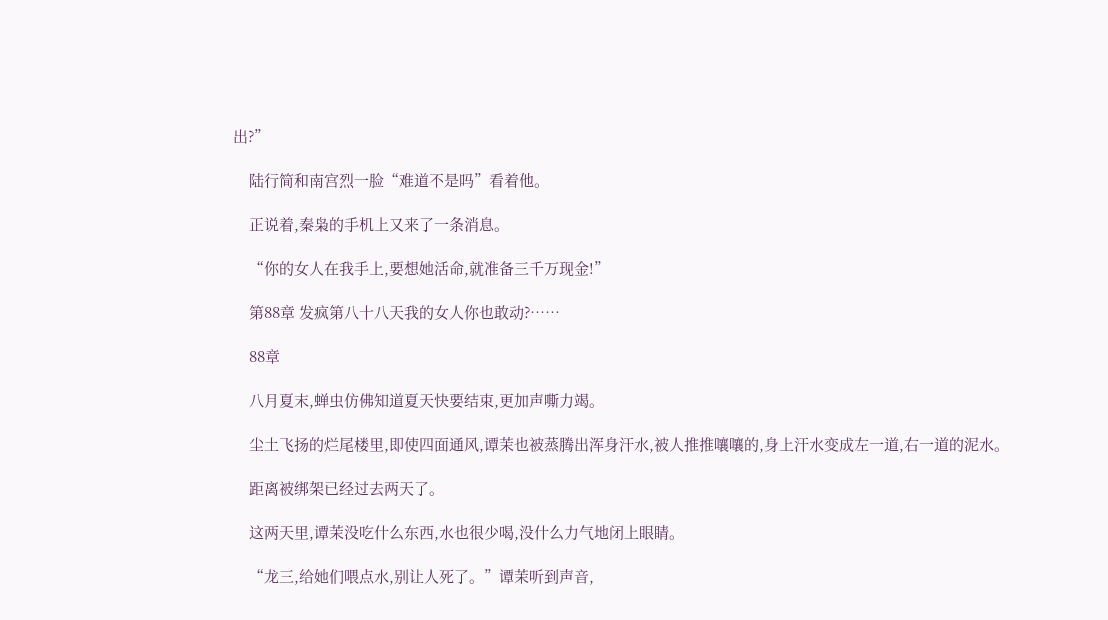出?”

    陆行简和南宫烈一脸“难道不是吗”看着他。

    正说着,秦枭的手机上又来了一条消息。

    “你的女人在我手上,要想她活命,就准备三千万现金!”

    第88章 发疯第八十八天我的女人你也敢动?……

    88章

    八月夏末,蝉虫仿佛知道夏天快要结束,更加声嘶力竭。

    尘土飞扬的烂尾楼里,即使四面通风,谭茉也被蒸腾出浑身汗水,被人推推嚷嚷的,身上汗水变成左一道,右一道的泥水。

    距离被绑架已经过去两天了。

    这两天里,谭茉没吃什么东西,水也很少喝,没什么力气地闭上眼睛。

    “龙三,给她们喂点水,别让人死了。”谭茉听到声音,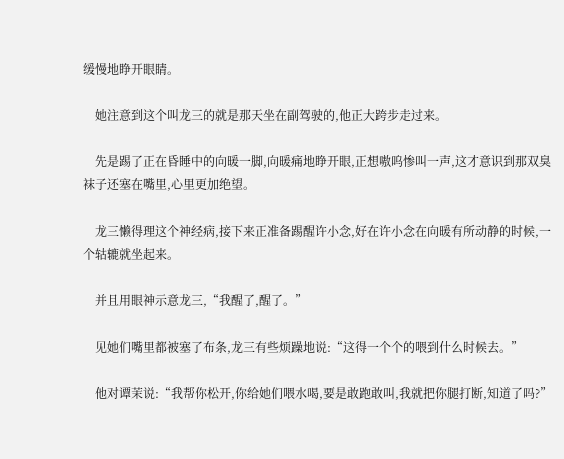缓慢地睁开眼睛。

    她注意到这个叫龙三的就是那天坐在副驾驶的,他正大跨步走过来。

    先是踢了正在昏睡中的向暖一脚,向暖痛地睁开眼,正想嗷呜惨叫一声,这才意识到那双臭袜子还塞在嘴里,心里更加绝望。

    龙三懒得理这个神经病,接下来正准备踢醒许小念,好在许小念在向暖有所动静的时候,一个轱辘就坐起来。

    并且用眼神示意龙三,“我醒了,醒了。”

    见她们嘴里都被塞了布条,龙三有些烦躁地说:“这得一个个的喂到什么时候去。”

    他对谭茉说:“我帮你松开,你给她们喂水喝,要是敢跑敢叫,我就把你腿打断,知道了吗?”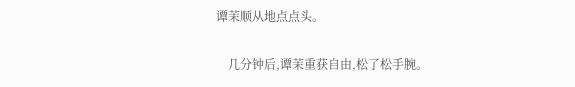谭茉顺从地点点头。

    几分钟后,谭茉重获自由,松了松手腕。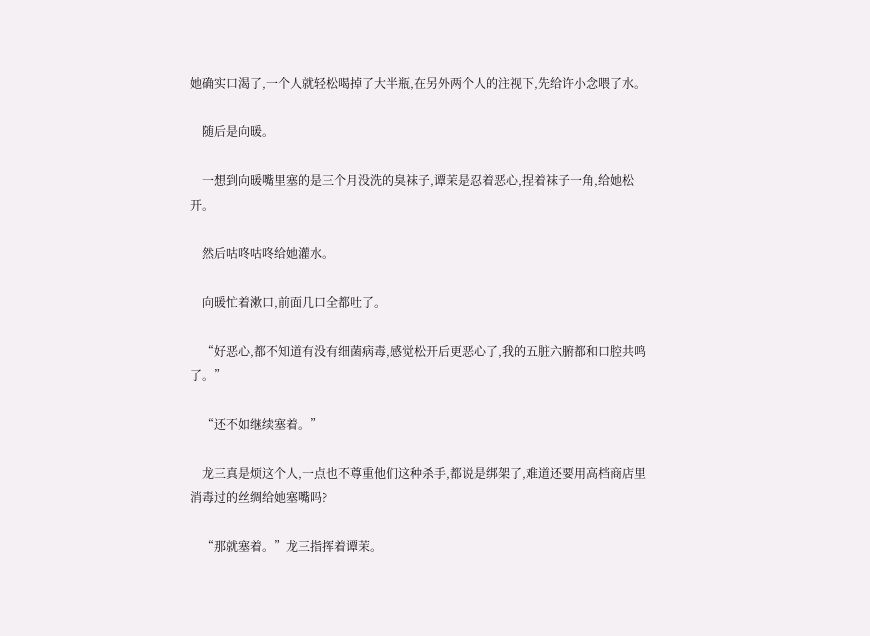她确实口渴了,一个人就轻松喝掉了大半瓶,在另外两个人的注视下,先给许小念喂了水。

    随后是向暖。

    一想到向暖嘴里塞的是三个月没洗的臭袜子,谭茉是忍着恶心,捏着袜子一角,给她松开。

    然后咕咚咕咚给她灌水。

    向暖忙着漱口,前面几口全都吐了。

    “好恶心,都不知道有没有细菌病毒,感觉松开后更恶心了,我的五脏六腑都和口腔共鸣了。”

    “还不如继续塞着。”

    龙三真是烦这个人,一点也不尊重他们这种杀手,都说是绑架了,难道还要用高档商店里消毒过的丝绸给她塞嘴吗?

    “那就塞着。”龙三指挥着谭茉。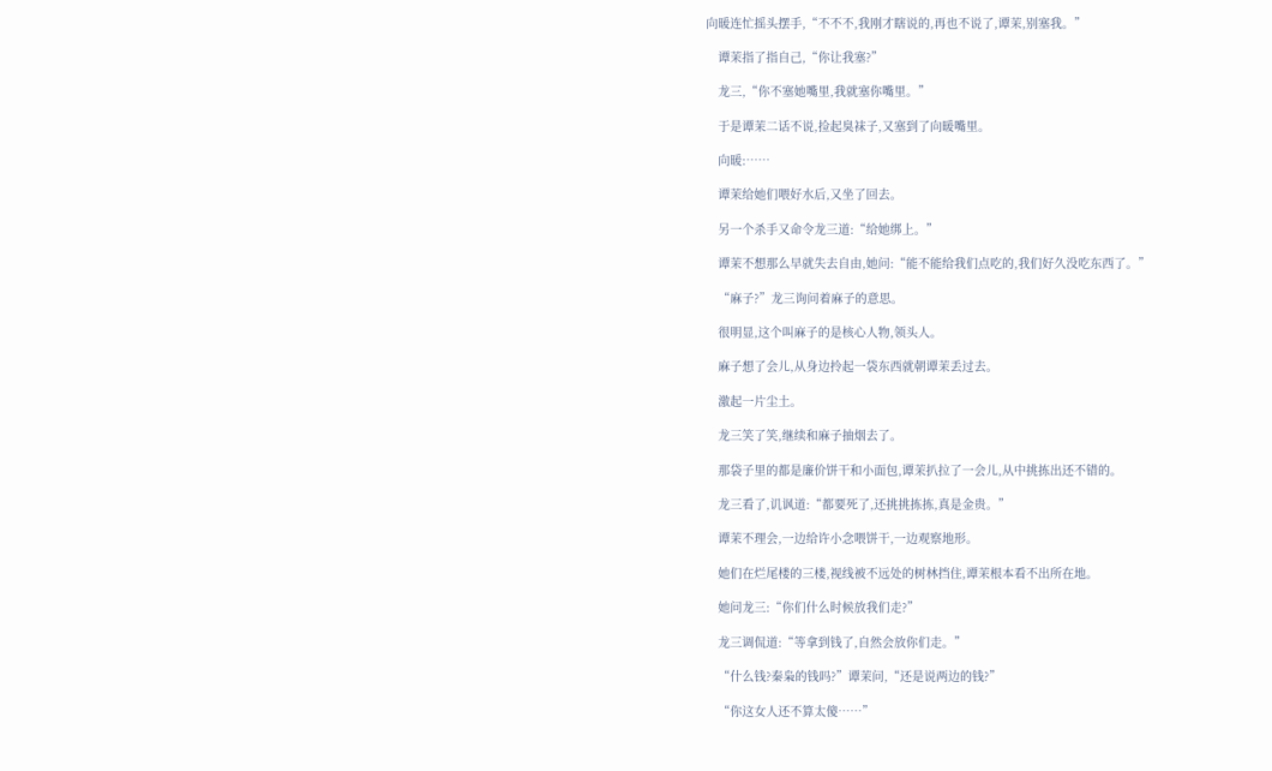向暖连忙摇头摆手,“不不不,我刚才瞎说的,再也不说了,谭茉,别塞我。”

    谭茉指了指自己,“你让我塞?”

    龙三,“你不塞她嘴里,我就塞你嘴里。”

    于是谭茉二话不说,捡起臭袜子,又塞到了向暖嘴里。

    向暖:……

    谭茉给她们喂好水后,又坐了回去。

    另一个杀手又命令龙三道:“给她绑上。”

    谭茉不想那么早就失去自由,她问:“能不能给我们点吃的,我们好久没吃东西了。”

    “麻子?”龙三询问着麻子的意思。

    很明显,这个叫麻子的是核心人物,领头人。

    麻子想了会儿,从身边拎起一袋东西就朝谭茉丢过去。

    激起一片尘土。

    龙三笑了笑,继续和麻子抽烟去了。

    那袋子里的都是廉价饼干和小面包,谭茉扒拉了一会儿,从中挑拣出还不错的。

    龙三看了,讥讽道:“都要死了,还挑挑拣拣,真是金贵。”

    谭茉不理会,一边给许小念喂饼干,一边观察地形。

    她们在烂尾楼的三楼,视线被不远处的树林挡住,谭茉根本看不出所在地。

    她问龙三:“你们什么时候放我们走?”

    龙三调侃道:“等拿到钱了,自然会放你们走。”

    “什么钱?秦枭的钱吗?”谭茉问,“还是说两边的钱?”

    “你这女人还不算太傻……”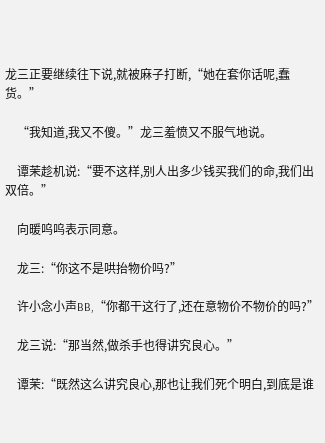龙三正要继续往下说,就被麻子打断,“她在套你话呢,蠢货。”

    “我知道,我又不傻。”龙三羞愤又不服气地说。

    谭茉趁机说:“要不这样,别人出多少钱买我们的命,我们出双倍。”

    向暖呜呜表示同意。

    龙三:“你这不是哄抬物价吗?”

    许小念小声BB,“你都干这行了,还在意物价不物价的吗?”

    龙三说:“那当然,做杀手也得讲究良心。”

    谭茉:“既然这么讲究良心,那也让我们死个明白,到底是谁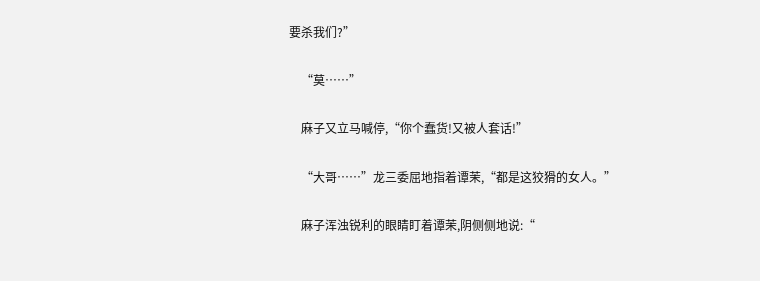要杀我们?”

    “莫……”

    麻子又立马喊停,“你个蠢货!又被人套话!”

    “大哥……”龙三委屈地指着谭茉,“都是这狡猾的女人。”

    麻子浑浊锐利的眼睛盯着谭茉,阴侧侧地说:“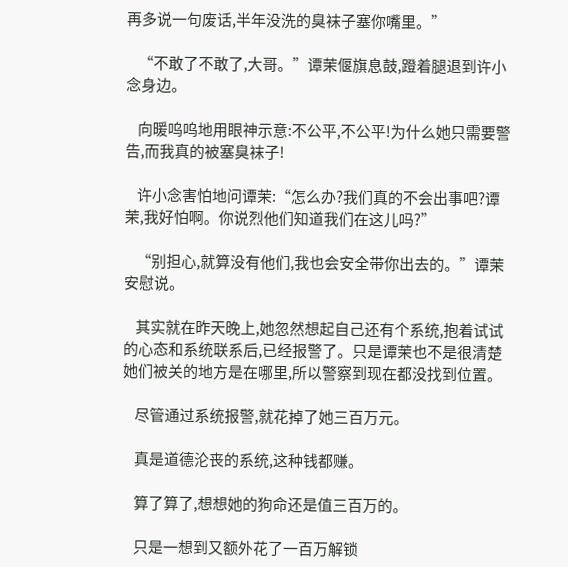再多说一句废话,半年没洗的臭袜子塞你嘴里。”

    “不敢了不敢了,大哥。”谭茉偃旗息鼓,蹬着腿退到许小念身边。

    向暖呜呜地用眼神示意:不公平,不公平!为什么她只需要警告,而我真的被塞臭袜子!

    许小念害怕地问谭茉:“怎么办?我们真的不会出事吧?谭茉,我好怕啊。你说烈他们知道我们在这儿吗?”

    “别担心,就算没有他们,我也会安全带你出去的。”谭茉安慰说。

    其实就在昨天晚上,她忽然想起自己还有个系统,抱着试试的心态和系统联系后,已经报警了。只是谭茉也不是很清楚她们被关的地方是在哪里,所以警察到现在都没找到位置。

    尽管通过系统报警,就花掉了她三百万元。

    真是道德沦丧的系统,这种钱都赚。

    算了算了,想想她的狗命还是值三百万的。

    只是一想到又额外花了一百万解锁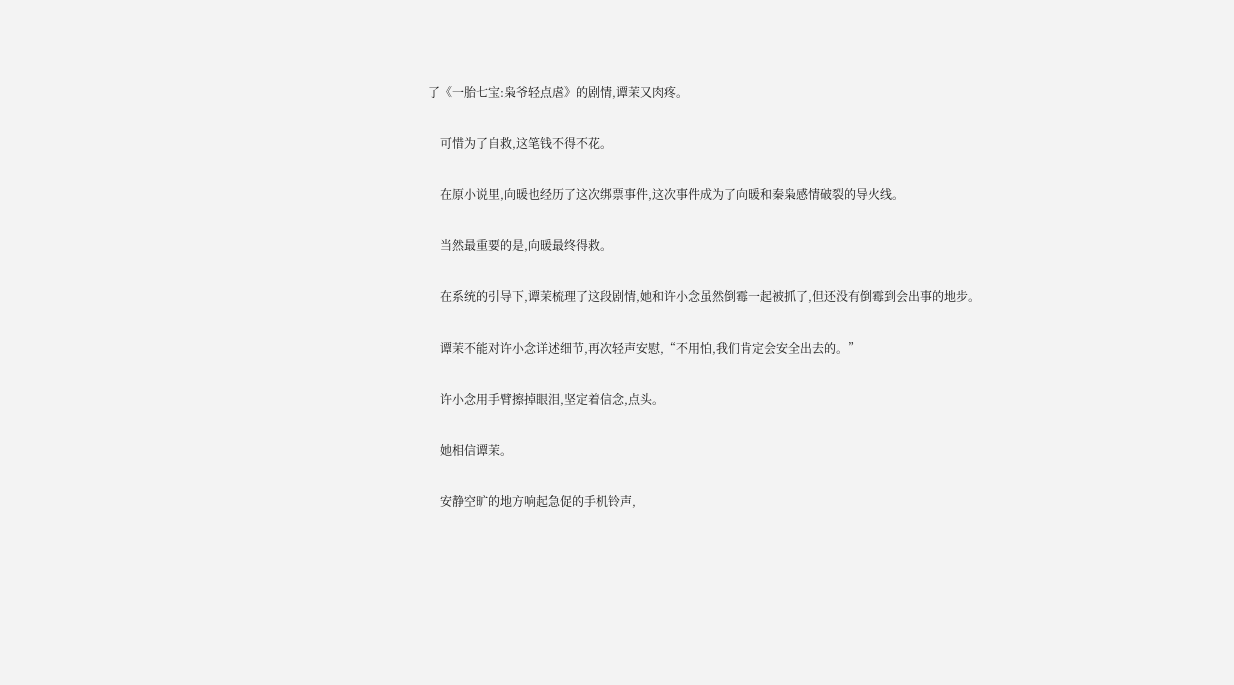了《一胎七宝:枭爷轻点虐》的剧情,谭茉又肉疼。

    可惜为了自救,这笔钱不得不花。

    在原小说里,向暖也经历了这次绑票事件,这次事件成为了向暖和秦枭感情破裂的导火线。

    当然最重要的是,向暖最终得救。

    在系统的引导下,谭茉梳理了这段剧情,她和许小念虽然倒霉一起被抓了,但还没有倒霉到会出事的地步。

    谭茉不能对许小念详述细节,再次轻声安慰,“不用怕,我们肯定会安全出去的。”

    许小念用手臂擦掉眼泪,坚定着信念,点头。

    她相信谭茉。

    安静空旷的地方响起急促的手机铃声,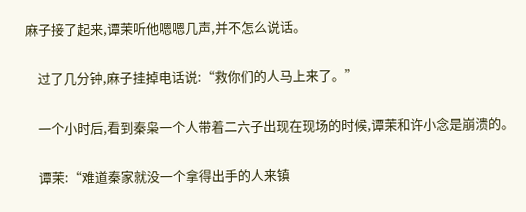麻子接了起来,谭茉听他嗯嗯几声,并不怎么说话。

    过了几分钟,麻子挂掉电话说:“救你们的人马上来了。”

    一个小时后,看到秦枭一个人带着二六子出现在现场的时候,谭茉和许小念是崩溃的。

    谭茉:“难道秦家就没一个拿得出手的人来镇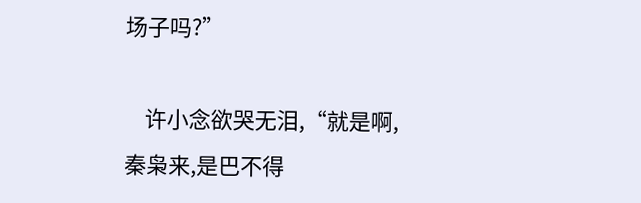场子吗?”

    许小念欲哭无泪,“就是啊,秦枭来,是巴不得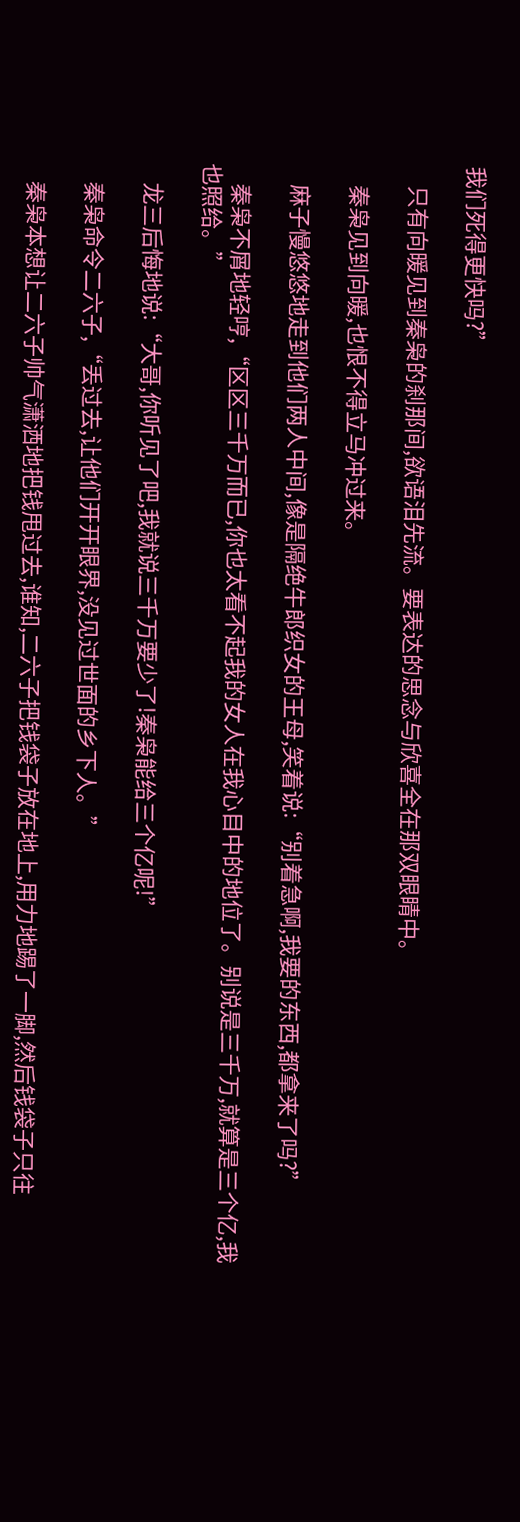我们死得更快吗?”

    只有向暖见到秦枭的刹那间,欲语泪先流。要表达的思念与欣喜全在那双眼睛中。

    秦枭见到向暖,也恨不得立马冲过来。

    麻子慢悠悠地走到他们两人中间,像是隔绝牛郎织女的王母,笑着说:“别着急啊,我要的东西,都拿来了吗?”

    秦枭不屑地轻哼,“区区三千万而已,你也太看不起我的女人在我心目中的地位了。别说是三千万,就算是三个亿,我也照给。”

    龙三后悔地说:“大哥,你听见了吧,我就说三千万要少了!秦枭能给三个亿呢!”

    秦枭命令二六子,“丢过去,让他们开开眼界,没见过世面的乡下人。”

    秦枭本想让二六子帅气潇洒地把钱甩过去,谁知,二六子把钱袋子放在地上,用力地踢了一脚,然后钱袋子只往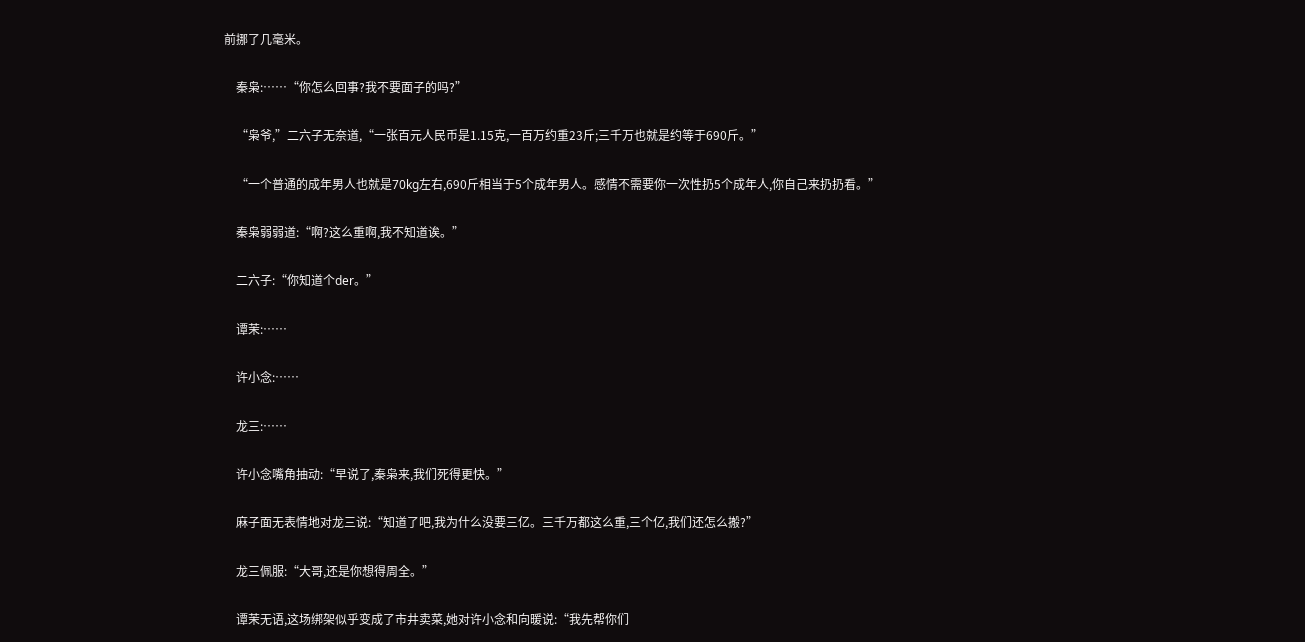前挪了几毫米。

    秦枭:……“你怎么回事?我不要面子的吗?”

    “枭爷,”二六子无奈道,“一张百元人民币是1.15克,一百万约重23斤;三千万也就是约等于690斤。”

    “一个普通的成年男人也就是70kg左右,690斤相当于5个成年男人。感情不需要你一次性扔5个成年人,你自己来扔扔看。”

    秦枭弱弱道:“啊?这么重啊,我不知道诶。”

    二六子:“你知道个der。”

    谭茉:……

    许小念:……

    龙三:……

    许小念嘴角抽动:“早说了,秦枭来,我们死得更快。”

    麻子面无表情地对龙三说:“知道了吧,我为什么没要三亿。三千万都这么重,三个亿,我们还怎么搬?”

    龙三佩服:“大哥,还是你想得周全。”

    谭茉无语,这场绑架似乎变成了市井卖菜,她对许小念和向暖说:“我先帮你们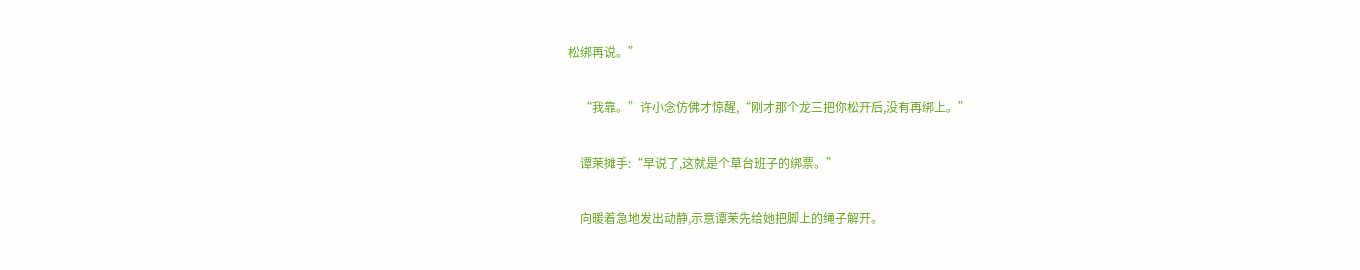松绑再说。”

    “我靠。”许小念仿佛才惊醒,“刚才那个龙三把你松开后,没有再绑上。”

    谭茉摊手:“早说了,这就是个草台班子的绑票。”

    向暖着急地发出动静,示意谭茉先给她把脚上的绳子解开。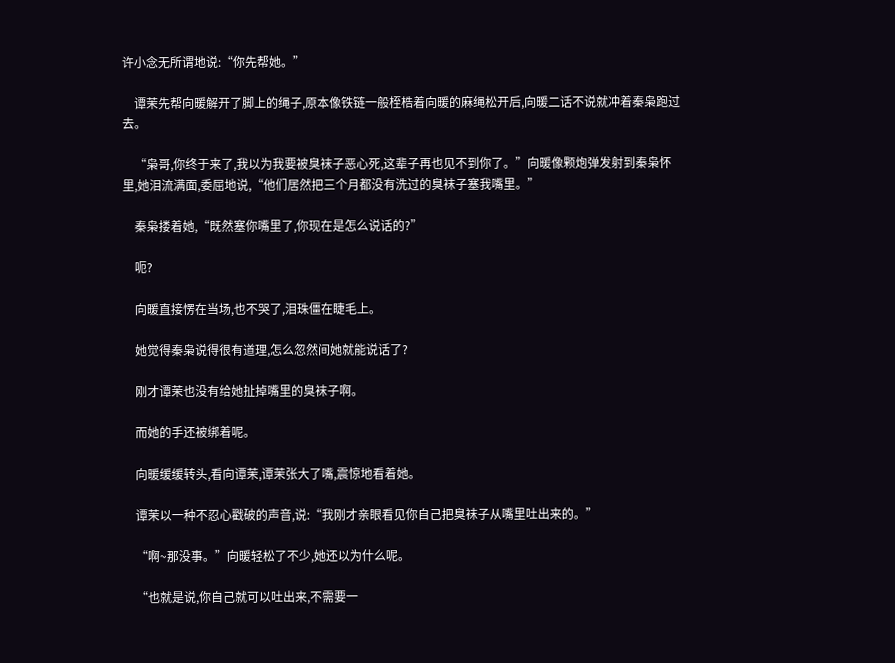许小念无所谓地说:“你先帮她。”

    谭茉先帮向暖解开了脚上的绳子,原本像铁链一般桎梏着向暖的麻绳松开后,向暖二话不说就冲着秦枭跑过去。

    “枭哥,你终于来了,我以为我要被臭袜子恶心死,这辈子再也见不到你了。”向暖像颗炮弹发射到秦枭怀里,她泪流满面,委屈地说,“他们居然把三个月都没有洗过的臭袜子塞我嘴里。”

    秦枭搂着她,“既然塞你嘴里了,你现在是怎么说话的?”

    呃?

    向暖直接愣在当场,也不哭了,泪珠僵在睫毛上。

    她觉得秦枭说得很有道理,怎么忽然间她就能说话了?

    刚才谭茉也没有给她扯掉嘴里的臭袜子啊。

    而她的手还被绑着呢。

    向暖缓缓转头,看向谭茉,谭茉张大了嘴,震惊地看着她。

    谭茉以一种不忍心戳破的声音,说:“我刚才亲眼看见你自己把臭袜子从嘴里吐出来的。”

    “啊~那没事。”向暖轻松了不少,她还以为什么呢。

    “也就是说,你自己就可以吐出来,不需要一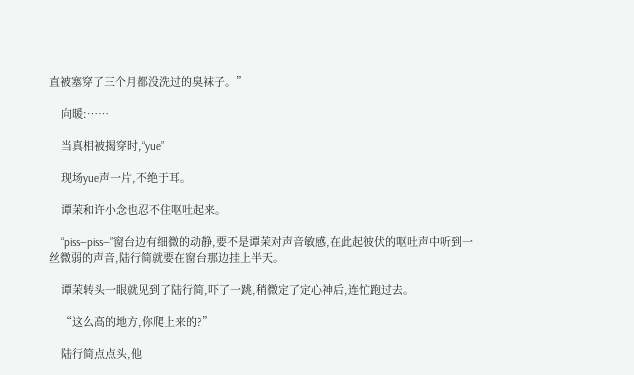直被塞穿了三个月都没洗过的臭袜子。”

    向暖:……

    当真相被揭穿时,“yue”

    现场yue声一片,不绝于耳。

    谭茉和许小念也忍不住呕吐起来。

    “piss—piss—”窗台边有细微的动静,要不是谭茉对声音敏感,在此起彼伏的呕吐声中听到一丝微弱的声音,陆行简就要在窗台那边挂上半天。

    谭茉转头一眼就见到了陆行简,吓了一跳,稍微定了定心神后,连忙跑过去。

    “这么高的地方,你爬上来的?”

    陆行简点点头,他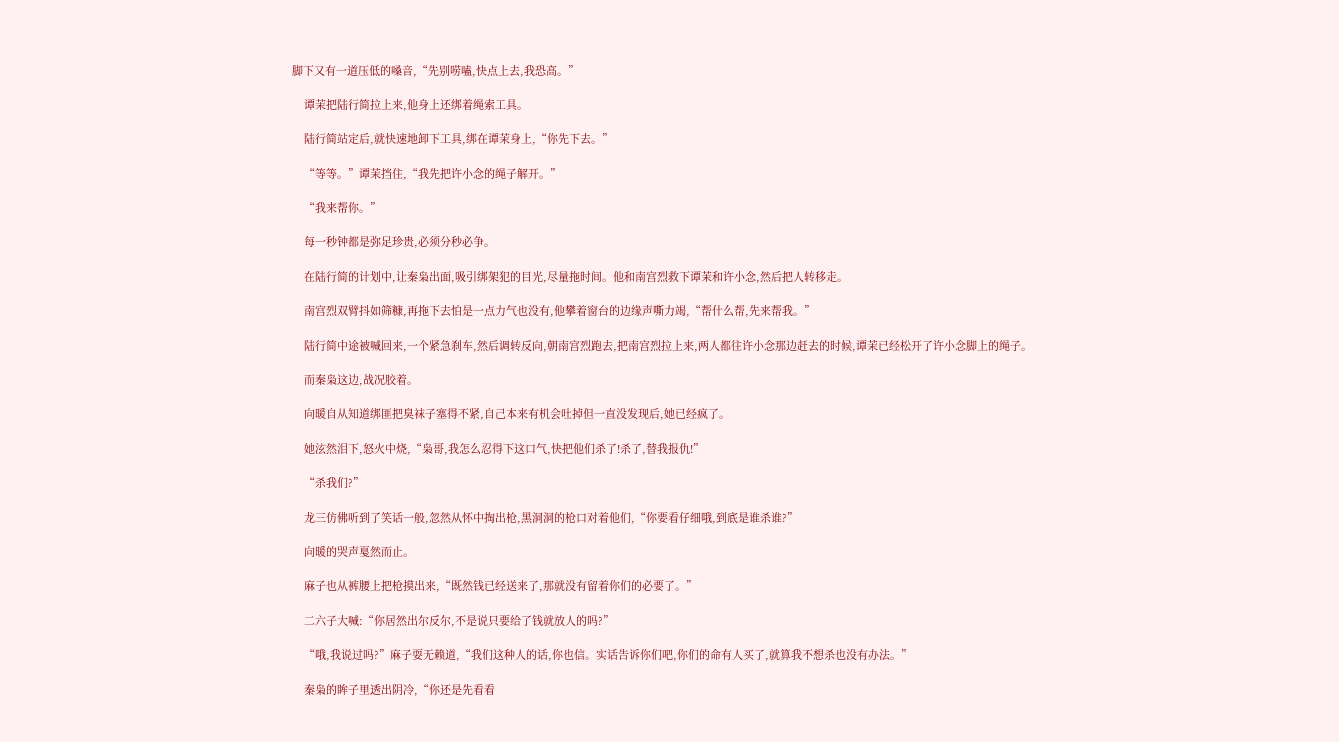脚下又有一道压低的嗓音,“先别唠嗑,快点上去,我恐高。”

    谭茉把陆行简拉上来,他身上还绑着绳索工具。

    陆行简站定后,就快速地卸下工具,绑在谭茉身上,“你先下去。”

    “等等。”谭茉挡住,“我先把许小念的绳子解开。”

    “我来帮你。”

    每一秒钟都是弥足珍贵,必须分秒必争。

    在陆行简的计划中,让秦枭出面,吸引绑架犯的目光,尽量拖时间。他和南宫烈救下谭茉和许小念,然后把人转移走。

    南宫烈双臂抖如筛糠,再拖下去怕是一点力气也没有,他攀着窗台的边缘声嘶力竭,“帮什么帮,先来帮我。”

    陆行简中途被喊回来,一个紧急刹车,然后调转反向,朝南宫烈跑去,把南宫烈拉上来,两人都往许小念那边赶去的时候,谭茉已经松开了许小念脚上的绳子。

    而秦枭这边,战况胶着。

    向暖自从知道绑匪把臭袜子塞得不紧,自己本来有机会吐掉但一直没发现后,她已经疯了。

    她泫然泪下,怒火中烧,“枭哥,我怎么忍得下这口气,快把他们杀了!杀了,替我报仇!”

    “杀我们?”

    龙三仿佛听到了笑话一般,忽然从怀中掏出枪,黑洞洞的枪口对着他们,“你要看仔细哦,到底是谁杀谁?”

    向暖的哭声戛然而止。

    麻子也从裤腰上把枪摸出来,“既然钱已经送来了,那就没有留着你们的必要了。”

    二六子大喊:“你居然出尔反尔,不是说只要给了钱就放人的吗?”

    “哦,我说过吗?”麻子耍无赖道,“我们这种人的话,你也信。实话告诉你们吧,你们的命有人买了,就算我不想杀也没有办法。”

    秦枭的眸子里透出阴冷,“你还是先看看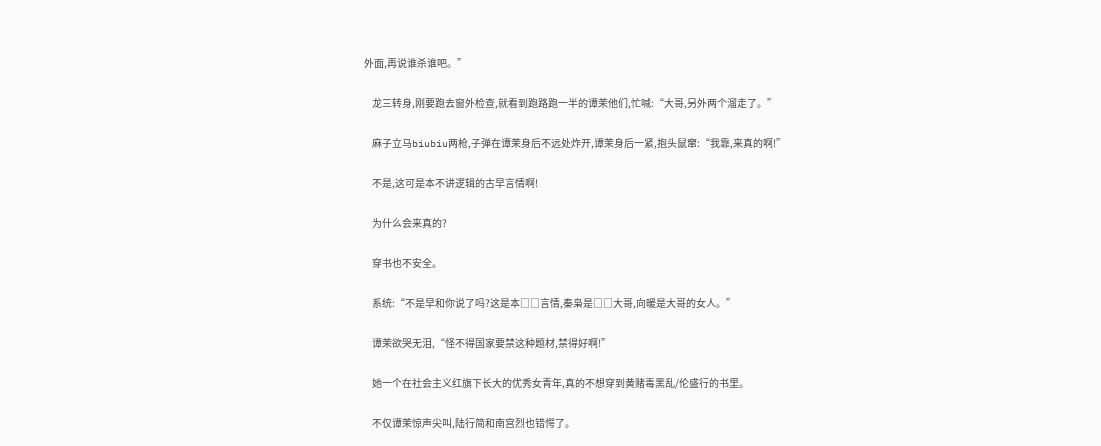外面,再说谁杀谁吧。”

    龙三转身,刚要跑去窗外检查,就看到跑路跑一半的谭茉他们,忙喊:“大哥,另外两个溜走了。”

    麻子立马biubiu两枪,子弹在谭茉身后不远处炸开,谭茉身后一紧,抱头鼠窜:“我靠,来真的啊!”

    不是,这可是本不讲逻辑的古早言情啊!

    为什么会来真的?

    穿书也不安全。

    系统:“不是早和你说了吗?这是本□□言情,秦枭是□□大哥,向暖是大哥的女人。”

    谭茉欲哭无泪,“怪不得国家要禁这种题材,禁得好啊!”

    她一个在社会主义红旗下长大的优秀女青年,真的不想穿到黄赌毒黑乱/伦盛行的书里。

    不仅谭茉惊声尖叫,陆行简和南宫烈也错愕了。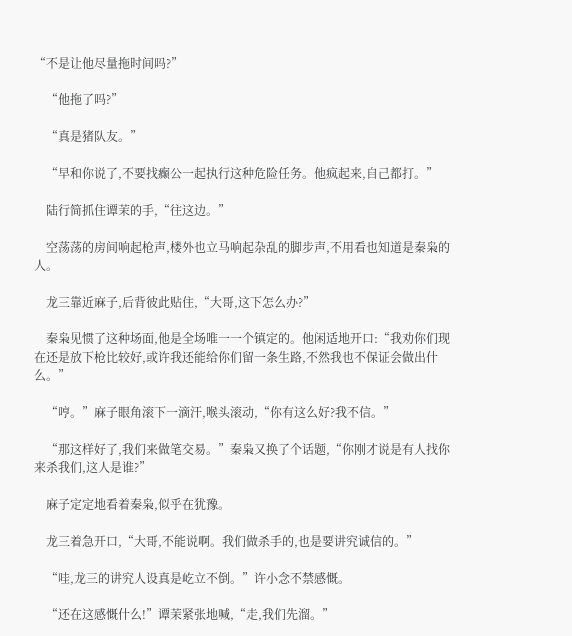“不是让他尽量拖时间吗?”

    “他拖了吗?”

    “真是猪队友。”

    “早和你说了,不要找癫公一起执行这种危险任务。他疯起来,自己都打。”

    陆行简抓住谭茉的手,“往这边。”

    空荡荡的房间响起枪声,楼外也立马响起杂乱的脚步声,不用看也知道是秦枭的人。

    龙三靠近麻子,后背彼此贴住,“大哥,这下怎么办?”

    秦枭见惯了这种场面,他是全场唯一一个镇定的。他闲适地开口:“我劝你们现在还是放下枪比较好,或许我还能给你们留一条生路,不然我也不保证会做出什么。”

    “哼。”麻子眼角滚下一滴汗,喉头滚动,“你有这么好?我不信。”

    “那这样好了,我们来做笔交易。”秦枭又换了个话题,“你刚才说是有人找你来杀我们,这人是谁?”

    麻子定定地看着秦枭,似乎在犹豫。

    龙三着急开口,“大哥,不能说啊。我们做杀手的,也是要讲究诚信的。”

    “哇,龙三的讲究人设真是屹立不倒。”许小念不禁感慨。

    “还在这感慨什么!”谭茉紧张地喊,“走,我们先溜。”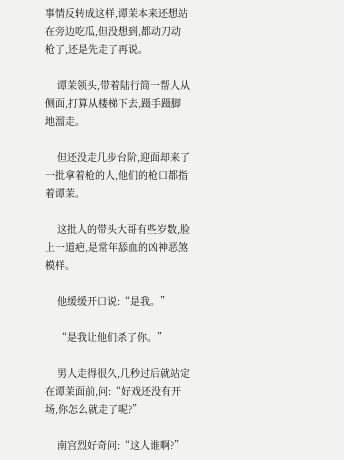事情反转成这样,谭茉本来还想站在旁边吃瓜,但没想到,都动刀动枪了,还是先走了再说。

    谭茉领头,带着陆行简一帮人从侧面,打算从楼梯下去,蹑手蹑脚地溜走。

    但还没走几步台阶,迎面却来了一批拿着枪的人,他们的枪口都指着谭茉。

    这批人的带头大哥有些岁数,脸上一道疤,是常年舔血的凶神恶煞模样。

    他缓缓开口说:“是我。”

    “是我让他们杀了你。”

    男人走得很久,几秒过后就站定在谭茉面前,问:“好戏还没有开场,你怎么就走了呢?”

    南宫烈好奇问:“这人谁啊?”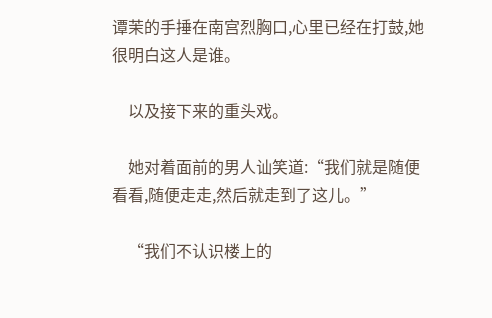谭茉的手捶在南宫烈胸口,心里已经在打鼓,她很明白这人是谁。

    以及接下来的重头戏。

    她对着面前的男人讪笑道:“我们就是随便看看,随便走走,然后就走到了这儿。”

    “我们不认识楼上的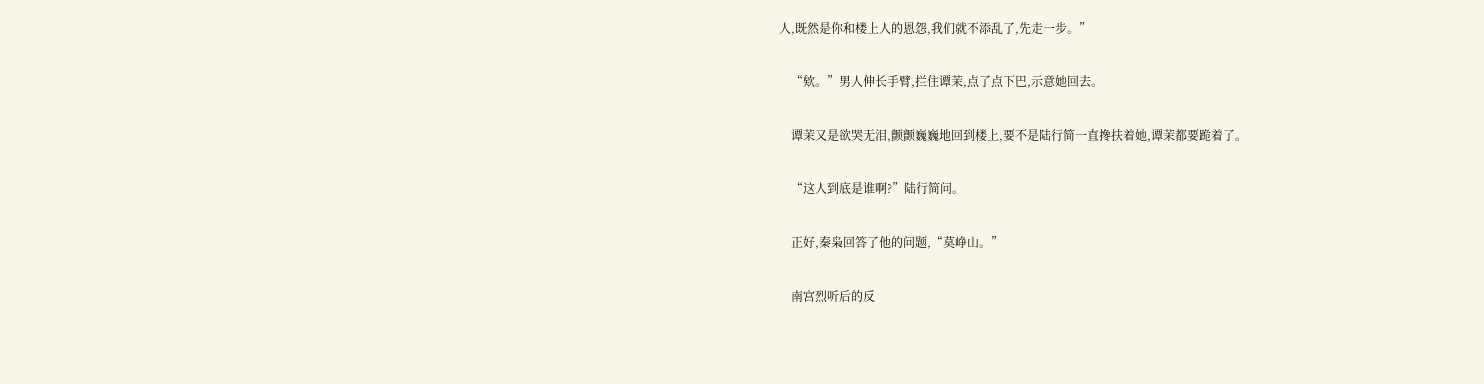人,既然是你和楼上人的恩怨,我们就不添乱了,先走一步。”

    “欸。”男人伸长手臂,拦住谭茉,点了点下巴,示意她回去。

    谭茉又是欲哭无泪,颤颤巍巍地回到楼上,要不是陆行简一直搀扶着她,谭茉都要跪着了。

    “这人到底是谁啊?”陆行简问。

    正好,秦枭回答了他的问题,“莫峥山。”

    南宫烈听后的反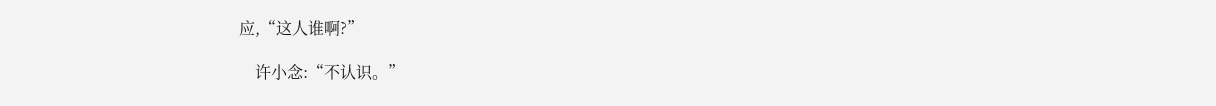应,“这人谁啊?”

    许小念:“不认识。”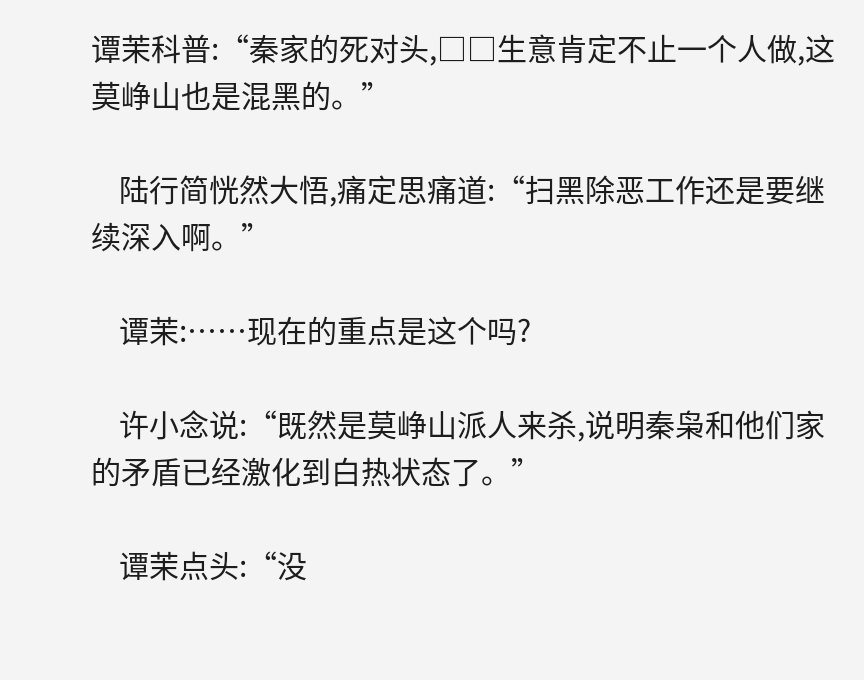谭茉科普:“秦家的死对头,□□生意肯定不止一个人做,这莫峥山也是混黑的。”

    陆行简恍然大悟,痛定思痛道:“扫黑除恶工作还是要继续深入啊。”

    谭茉:……现在的重点是这个吗?

    许小念说:“既然是莫峥山派人来杀,说明秦枭和他们家的矛盾已经激化到白热状态了。”

    谭茉点头:“没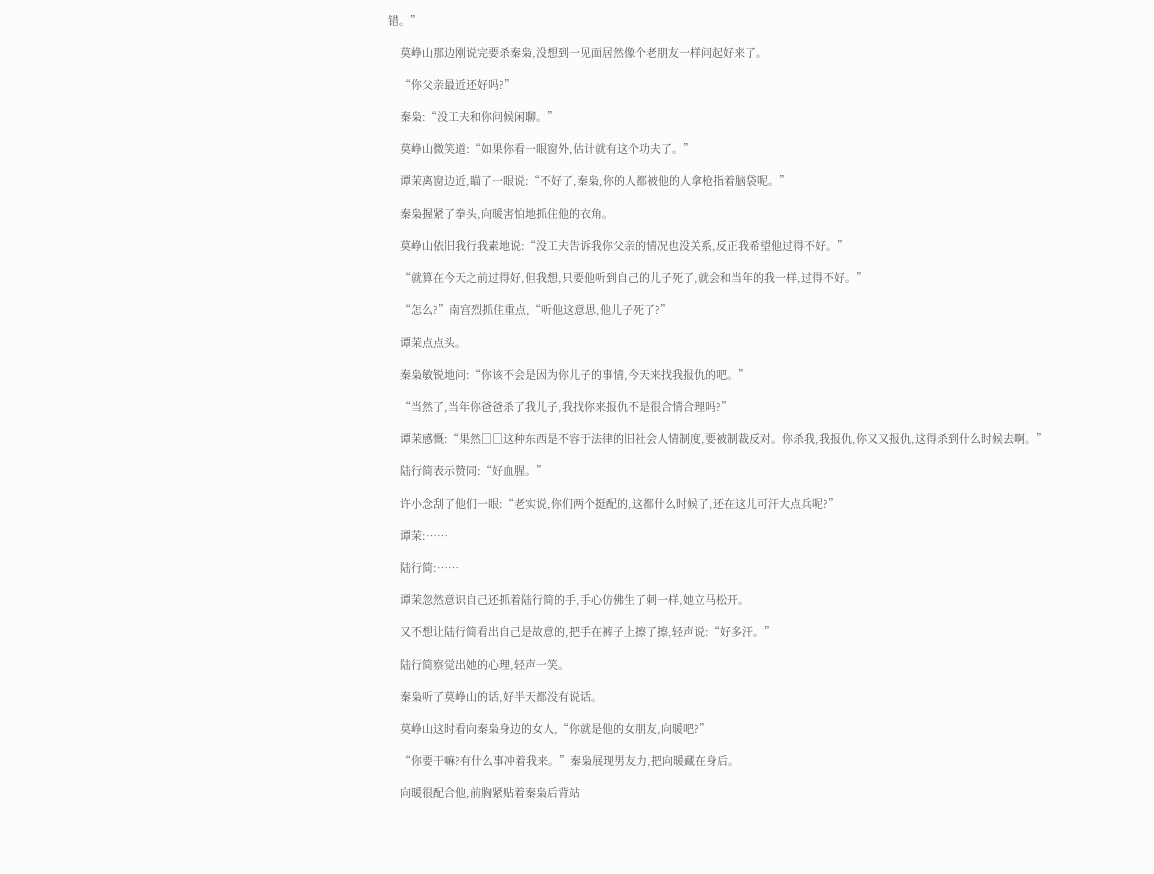错。”

    莫峥山那边刚说完要杀秦枭,没想到一见面居然像个老朋友一样问起好来了。

    “你父亲最近还好吗?”

    秦枭:“没工夫和你问候闲聊。”

    莫峥山微笑道:“如果你看一眼窗外,估计就有这个功夫了。”

    谭茉离窗边近,瞄了一眼说:“不好了,秦枭,你的人都被他的人拿枪指着脑袋呢。”

    秦枭握紧了拳头,向暖害怕地抓住他的衣角。

    莫峥山依旧我行我素地说:“没工夫告诉我你父亲的情况也没关系,反正我希望他过得不好。”

    “就算在今天之前过得好,但我想,只要他听到自己的儿子死了,就会和当年的我一样,过得不好。”

    “怎么?”南宫烈抓住重点,“听他这意思,他儿子死了?”

    谭茉点点头。

    秦枭敏锐地问:“你该不会是因为你儿子的事情,今天来找我报仇的吧。”

    “当然了,当年你爸爸杀了我儿子,我找你来报仇不是很合情合理吗?”

    谭茉感慨:“果然□□这种东西是不容于法律的旧社会人情制度,要被制裁反对。你杀我,我报仇,你又又报仇,这得杀到什么时候去啊。”

    陆行简表示赞同:“好血腥。”

    许小念刮了他们一眼:“老实说,你们两个挺配的,这都什么时候了,还在这儿可汗大点兵呢?”

    谭茉:……

    陆行简:……

    谭茉忽然意识自己还抓着陆行简的手,手心仿佛生了刺一样,她立马松开。

    又不想让陆行简看出自己是故意的,把手在裤子上擦了擦,轻声说:“好多汗。”

    陆行简察觉出她的心理,轻声一笑。

    秦枭听了莫峥山的话,好半天都没有说话。

    莫峥山这时看向秦枭身边的女人,“你就是他的女朋友,向暖吧?”

    “你要干嘛?有什么事冲着我来。”秦枭展现男友力,把向暖藏在身后。

    向暖很配合他,前胸紧贴着秦枭后背站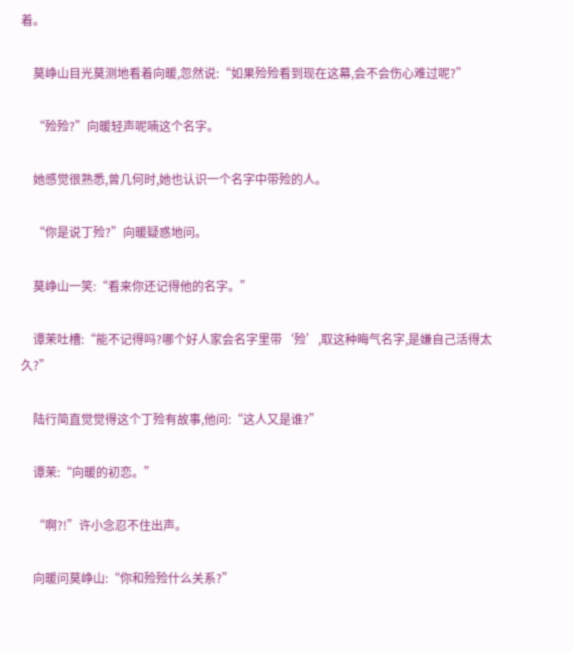着。

    莫峥山目光莫测地看着向暖,忽然说:“如果殓殓看到现在这幕,会不会伤心难过呢?”

    “殓殓?”向暖轻声呢喃这个名字。

    她感觉很熟悉,曾几何时,她也认识一个名字中带殓的人。

    “你是说丁殓?”向暖疑惑地问。

    莫峥山一笑:“看来你还记得他的名字。”

    谭茉吐槽:“能不记得吗?哪个好人家会名字里带‘殓’,取这种晦气名字,是嫌自己活得太久?”

    陆行简直觉觉得这个丁殓有故事,他问:“这人又是谁?”

    谭茉:“向暖的初恋。”

    “啊?!”许小念忍不住出声。

    向暖问莫峥山:“你和殓殓什么关系?”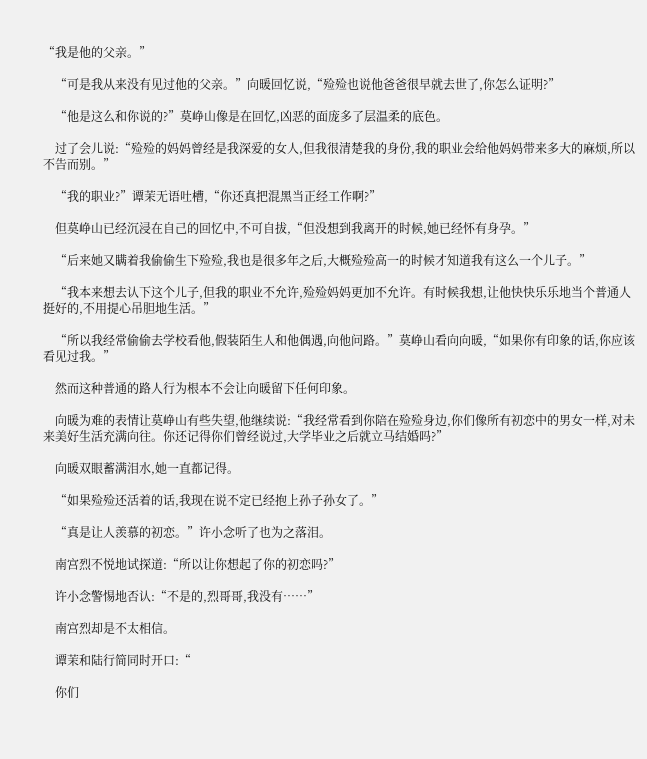“我是他的父亲。”

    “可是我从来没有见过他的父亲。”向暖回忆说,“殓殓也说他爸爸很早就去世了,你怎么证明?”

    “他是这么和你说的?”莫峥山像是在回忆,凶恶的面庞多了层温柔的底色。

    过了会儿说:“殓殓的妈妈曾经是我深爱的女人,但我很清楚我的身份,我的职业会给他妈妈带来多大的麻烦,所以不告而别。”

    “我的职业?”谭茉无语吐槽,“你还真把混黑当正经工作啊?”

    但莫峥山已经沉浸在自己的回忆中,不可自拔,“但没想到我离开的时候,她已经怀有身孕。”

    “后来她又瞒着我偷偷生下殓殓,我也是很多年之后,大概殓殓高一的时候才知道我有这么一个儿子。”

    “我本来想去认下这个儿子,但我的职业不允许,殓殓妈妈更加不允许。有时候我想,让他快快乐乐地当个普通人挺好的,不用提心吊胆地生活。”

    “所以我经常偷偷去学校看他,假装陌生人和他偶遇,向他问路。”莫峥山看向向暖,“如果你有印象的话,你应该看见过我。”

    然而这种普通的路人行为根本不会让向暖留下任何印象。

    向暖为难的表情让莫峥山有些失望,他继续说:“我经常看到你陪在殓殓身边,你们像所有初恋中的男女一样,对未来美好生活充满向往。你还记得你们曾经说过,大学毕业之后就立马结婚吗?”

    向暖双眼蓄满泪水,她一直都记得。

    “如果殓殓还活着的话,我现在说不定已经抱上孙子孙女了。”

    “真是让人羡慕的初恋。”许小念听了也为之落泪。

    南宫烈不悦地试探道:“所以让你想起了你的初恋吗?”

    许小念警惕地否认:“不是的,烈哥哥,我没有……”

    南宫烈却是不太相信。

    谭茉和陆行简同时开口:“

    你们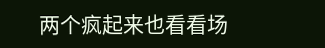两个疯起来也看看场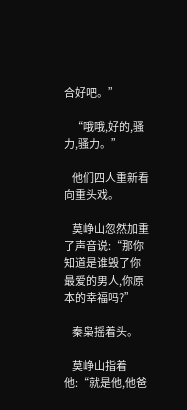合好吧。”

    “哦哦,好的,骚力,骚力。”

    他们四人重新看向重头戏。

    莫峥山忽然加重了声音说:“那你知道是谁毁了你最爱的男人,你原本的幸福吗?”

    秦枭摇着头。

    莫峥山指着他:“就是他,他爸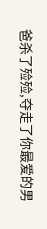爸杀了殓殓,夺走了你最爱的男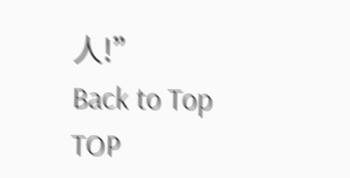人!”
Back to Top
TOP